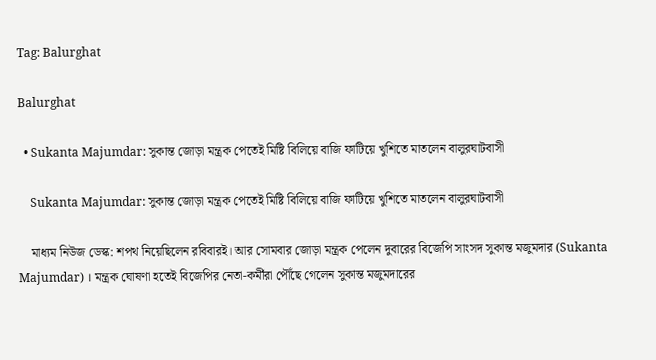Tag: Balurghat

Balurghat

  • Sukanta Majumdar: সুকান্ত জোড়া মন্ত্রক পেতেই মিষ্টি বিলিয়ে বাজি ফাটিয়ে খুশিতে মাতলেন বালুরঘাটবাসী

    Sukanta Majumdar: সুকান্ত জোড়া মন্ত্রক পেতেই মিষ্টি বিলিয়ে বাজি ফাটিয়ে খুশিতে মাতলেন বালুরঘাটবাসী

    মাধ্যম নিউজ ডেস্ক: শপথ নিয়েছিলেন রবিবারই। আর সোমবার জোড়া মন্ত্রক পেলেন দুবারের বিজেপি সাংসদ সুকান্ত মজুমদার (Sukanta Majumdar) । মন্ত্রক ঘোষণা হতেই বিজেপির নেতা-কর্মীরা পৌঁছে গেলেন সুকান্ত মজুমদারের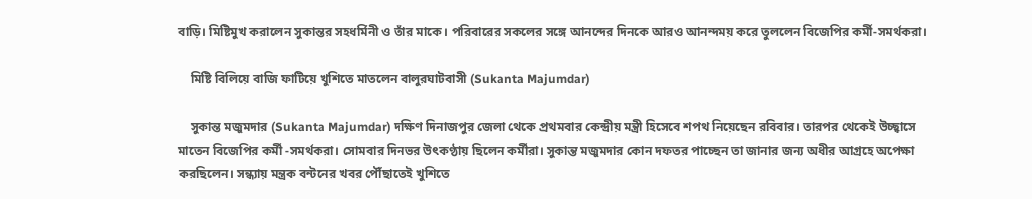বাড়ি। মিষ্টিমুখ করালেন সুকান্তর সহধর্মিনী ও তাঁর মাকে। পরিবারের সকলের সঙ্গে আনন্দের দিনকে আরও আনন্দময় করে তুললেন বিজেপির কর্মী-সমর্থকরা।

    মিষ্টি বিলিয়ে বাজি ফাটিয়ে খুশিতে মাতলেন বালুরঘাটবাসী (Sukanta Majumdar)

    সুকান্ত মজুমদার (Sukanta Majumdar) দক্ষিণ দিনাজপুর জেলা থেকে প্রথমবার কেন্দ্রীয় মন্ত্রী হিসেবে শপথ নিয়েছেন রবিবার। তারপর থেকেই উচ্ছ্বাসে মাতেন বিজেপির কর্মী -সমর্থকরা। সোমবার দিনভর উৎকণ্ঠায় ছিলেন কর্মীরা। সুকান্ত মজুমদার কোন দফতর পাচ্ছেন তা জানার জন্য অধীর আগ্রহে অপেক্ষা করছিলেন। সন্ধ্যায় মন্ত্রক বন্টনের খবর পৌঁছাতেই খুশিতে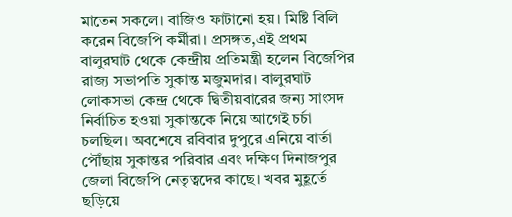মাতেন সকলে। বাজিও ফাটানো হয়। মিষ্টি বিলি করেন বিজেপি কর্মীরা। প্রসঙ্গত,এই প্রথম বালুরঘাট থেকে কেন্দ্রীয় প্রতিমন্ত্রী হলেন বিজেপির রাজ্য সভাপতি সুকান্ত মজুমদার। বালুরঘাট লোকসভা কেন্দ্র থেকে দ্বিতীয়বারের জন্য সাংসদ নির্বাচিত হওয়া সুকান্তকে নিয়ে আগেই চর্চা চলছিল। অবশেষে রবিবার দুপুরে এনিয়ে বার্তা পৌঁছায় সুকান্তর পরিবার এবং দক্ষিণ দিনাজপুর জেলা বিজেপি নেতৃত্বদের কাছে। খবর মুহূর্তে ছড়িয়ে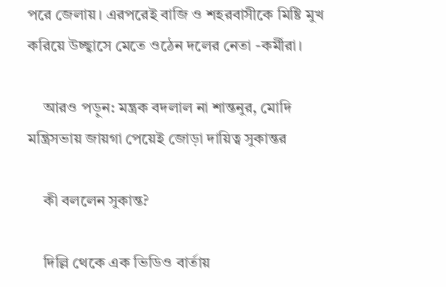পরে জেলায়। এরপরেই বাজি ও শহরবাসীকে মিষ্টি মুখ করিয়ে উচ্ছ্বাসে মেতে ওঠেন দলের নেতা -কর্মীরা।

    আরও পড়ুন: মন্ত্রক বদলাল না শান্তনুর, মোদি মন্ত্রিসভায় জায়গা পেয়েই জোড়া দায়িত্ব সুকান্তর

    কী বললেন সুকান্ত?

    দিল্লি থেকে এক ভিডিও বার্তায়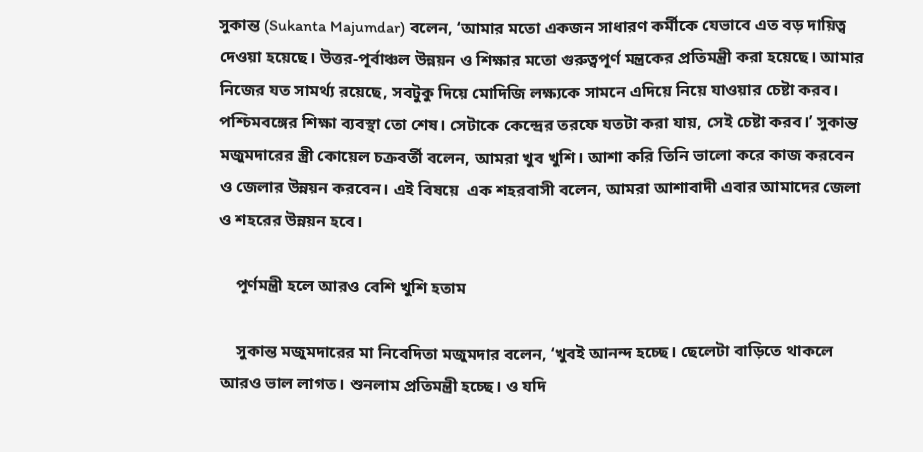সুকান্ত (Sukanta Majumdar) বলেন, ‘আমার মতো একজন সাধারণ কর্মীকে যেভাবে এত বড় দায়িত্ব দেওয়া হয়েছে। উত্তর-পূর্বাঞ্চল উন্নয়ন ও শিক্ষার মতো গুরুত্বপূর্ণ মন্ত্রকের প্রতিমন্ত্রী করা হয়েছে। আমার নিজের যত সামর্থ্য রয়েছে, সবটুকু দিয়ে মোদিজি লক্ষ্যকে সামনে এদিয়ে নিয়ে যাওয়ার চেষ্টা করব। পশ্চিমবঙ্গের শিক্ষা ব্যবস্থা তো শেষ। সেটাকে কেন্দ্রের তরফে যতটা করা যায়, সেই চেষ্টা করব।’ সুকান্ত মজুমদারের স্ত্রী কোয়েল চক্রবর্তী বলেন, আমরা খুব খুশি। আশা করি তিনি ভালো করে কাজ করবেন ও জেলার উন্নয়ন করবেন। এই বিষয়ে  এক শহরবাসী বলেন, আমরা আশাবাদী এবার আমাদের জেলা ও শহরের উন্নয়ন হবে।

    পূর্ণমন্ত্রী হলে আরও বেশি খুশি হতাম

    সুকান্ত মজুমদারের মা নিবেদিতা মজুমদার বলেন, ‘খুবই আনন্দ হচ্ছে। ছেলেটা বাড়িতে থাকলে আরও ভাল লাগত। শুনলাম প্রতিমন্ত্রী হচ্ছে। ও যদি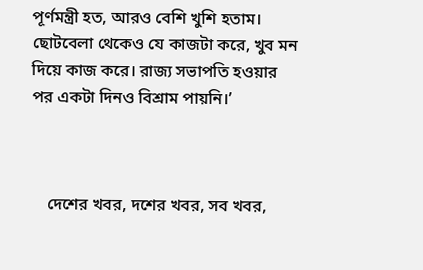পূর্ণমন্ত্রী হত, আরও বেশি খুশি হতাম। ছোটবেলা থেকেও যে কাজটা করে, খুব মন দিয়ে কাজ করে। রাজ্য সভাপতি হওয়ার পর একটা দিনও বিশ্রাম পায়নি।’



    দেশের খবর, দশের খবর, সব খবর,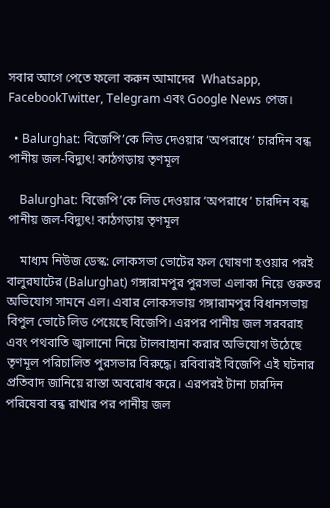সবার আগে পেতে ফলো করুন আমাদের  Whatsapp, FacebookTwitter, Telegram এবং Google News পেজ।

  • Balurghat: বিজেপি’কে লিড দেওয়ার ‘অপরাধে’ চারদিন বন্ধ পানীয় জল-বিদ্যুৎ! কাঠগড়ায় তৃণমূল

    Balurghat: বিজেপি’কে লিড দেওয়ার ‘অপরাধে’ চারদিন বন্ধ পানীয় জল-বিদ্যুৎ! কাঠগড়ায় তৃণমূল

    মাধ্যম নিউজ ডেস্ক: লোকসভা ভোটের ফল ঘোষণা হওয়ার পরই বালুরঘাটের (Balurghat) গঙ্গারামপুর পুরসভা এলাকা নিয়ে গুরুতর অভিযোগ সামনে এল। এবার লোকসভায় গঙ্গারামপুর বিধানসভায় বিপুল ভোটে লিড পেয়েছে বিজেপি। এরপর পানীয় জল সরবরাহ এবং পথবাতি জ্বালানো নিয়ে টালবাহানা করার অভিযোগ উঠেছে তৃণমূল পরিচালিত পুরসভার বিরুদ্ধে। রবিবারই বিজেপি এই ঘটনার প্রতিবাদ জানিয়ে রাস্তা অবরোধ করে। এরপরই টানা চারদিন পরিষেবা বন্ধ রাখার পর পানীয় জল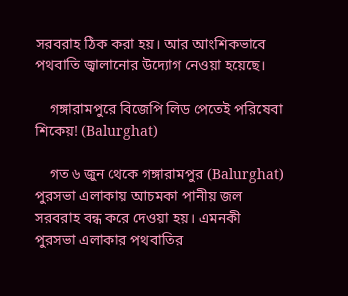সরবরাহ ঠিক করা হয়। আর আংশিকভাবে পথবাতি জ্বালানোর উদ্যোগ নেওয়া হয়েছে।

    গঙ্গারামপুরে বিজেপি লিড পেতেই পরিষেবা শিকেয়! (Balurghat)

    গত ৬ জুন থেকে গঙ্গারামপুর (Balurghat) পুরসভা এলাকায় আচমকা পানীয় জল সরবরাহ বন্ধ করে দেওয়া হয়। এমনকী  পুরসভা এলাকার পথবাতির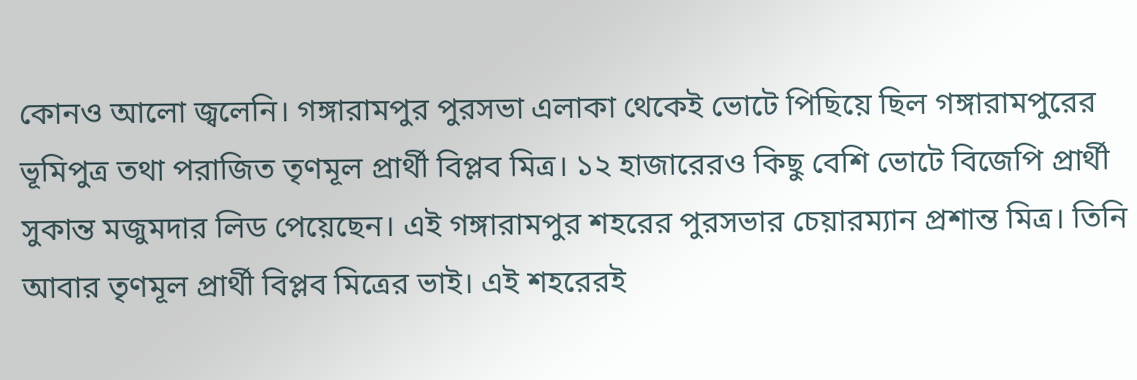কোনও আলো জ্বলেনি। গঙ্গারামপুর পুরসভা এলাকা থেকেই ভোটে পিছিয়ে ছিল গঙ্গারামপুরের ভূমিপুত্র তথা পরাজিত তৃণমূল প্রার্থী বিপ্লব মিত্র। ১২ হাজারেরও কিছু বেশি ভোটে বিজেপি প্রার্থী সুকান্ত মজুমদার লিড পেয়েছেন। এই গঙ্গারামপুর শহরের পুরসভার চেয়ারম্যান প্রশান্ত মিত্র। তিনি আবার তৃণমূল প্রার্থী বিপ্লব মিত্রের ভাই। এই শহরেরই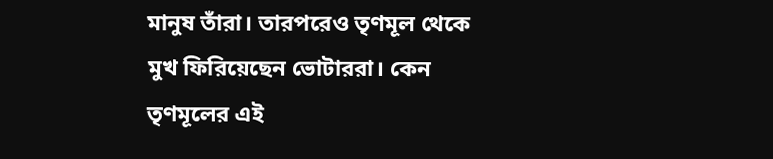মানুষ তাঁরা। তারপরেও তৃণমূল থেকে মুখ ফিরিয়েছেন ভোটাররা। কেন তৃণমূলের এই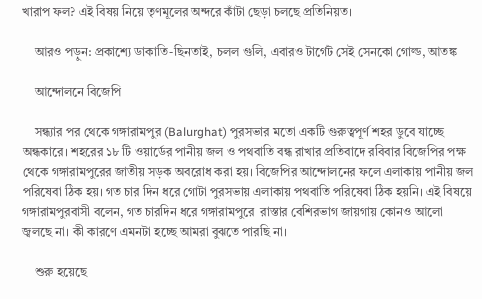খারাপ ফল? এই বিষয় নিয়ে তৃণমূলের অন্দরে কাঁটা ছেড়া চলছে প্রতিনিয়ত।

    আরও পড়ুন: প্রকাশ্যে ডাকাতি-ছিনতাই, চলল গুলি, এবারও টার্গেট সেই সেনকো গোল্ড, আতঙ্ক

    আন্দোলনে বিজেপি

    সন্ধ্যার পর থেকে গঙ্গারামপুর (Balurghat) পুরসভার মতো একটি গুরুত্বপূর্ণ শহর ডুবে যাচ্ছে অন্ধকারে। শহরের ১৮ টি ওয়ার্ডের পানীয় জল ও পথবাতি বন্ধ রাখার প্রতিবাদে রবিবার বিজেপির পক্ষ থেকে গঙ্গারামপুরের জাতীয় সড়ক অবরোধ করা হয়। বিজেপির আন্দোলনের ফলে এলাকায় পানীয় জল পরিষেবা ঠিক হয়। গত চার দিন ধরে গোটা পুরসভায় এলাকায় পথবাতি পরিষেবা ঠিক হয়নি। এই বিষয়ে গঙ্গারামপুরবাসী বলেন, গত চারদিন ধরে গঙ্গারামপুরে  রাস্তার বেশিরভাগ জায়গায় কোনও আলো জ্বলছে না। কী কারণে এমনটা হচ্ছে আমরা বুঝতে পারছি না।

    শুরু হয়েছে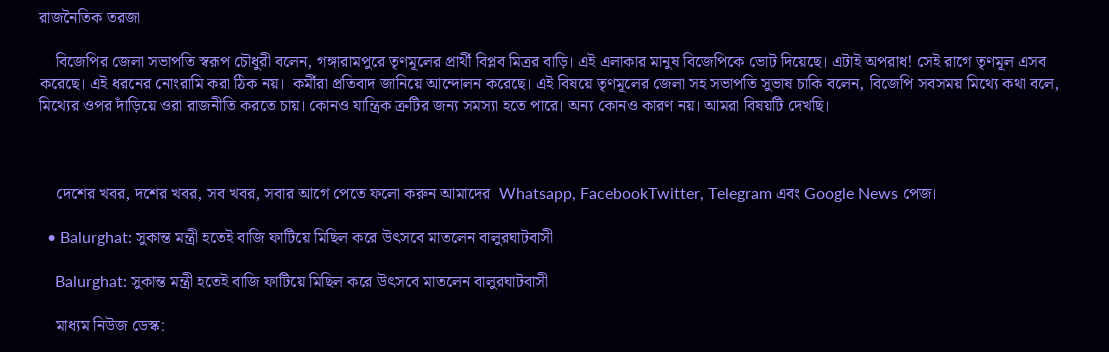রাজনৈতিক তরজা

    বিজেপির জেলা সভাপতি স্বরূপ চৌধুরী বলেন, গঙ্গারামপুরে তৃণমূলের প্রার্থী বিপ্লব মিত্রর বাড়ি। এই এলাকার মানুষ বিজেপিকে ভোট দিয়েছে। এটাই অপরাধ! সেই রাগে তৃণমূল এসব করেছে। এই ধরনের নোংরামি করা ঠিক নয়।  কর্মীরা প্রতিবাদ জানিয়ে আন্দোলন করেছে। এই বিষয়ে তৃণমূলের জেলা সহ সভাপতি সুভাষ চাকি বলেন, বিজেপি সবসময় মিথ্যে কথা বলে, মিথ্যের ওপর দাঁড়িয়ে ওরা রাজনীতি করতে চায়। কোনও যান্ত্রিক ত্রুটির জন্য সমস্যা হতে পারে। অন্য কোনও কারণ নয়। আমরা বিষয়টি দেখছি।



    দেশের খবর, দশের খবর, সব খবর, সবার আগে পেতে ফলো করুন আমাদের  Whatsapp, FacebookTwitter, Telegram এবং Google News পেজ।

  • Balurghat: সুকান্ত মন্ত্রী হতেই বাজি ফাটিয়ে মিছিল করে উৎসবে মাতলেন বালুরঘাটবাসী

    Balurghat: সুকান্ত মন্ত্রী হতেই বাজি ফাটিয়ে মিছিল করে উৎসবে মাতলেন বালুরঘাটবাসী

    মাধ্যম নিউজ ডেস্ক: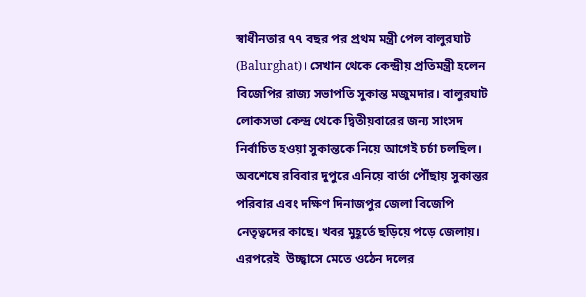স্বাধীনতার ৭৭ বছর পর প্রথম মন্ত্রী পেল বালুরঘাট (Balurghat)। সেখান থেকে কেন্দ্রীয় প্রতিমন্ত্রী হলেন বিজেপির রাজ্য সভাপতি সুকান্ত মজুমদার। বালুরঘাট লোকসভা কেন্দ্র থেকে দ্বিতীয়বারের জন্য সাংসদ নির্বাচিত হওয়া সুকান্তকে নিয়ে আগেই চর্চা চলছিল। অবশেষে রবিবার দুপুরে এনিয়ে বার্তা পৌঁছায় সুকান্তর পরিবার এবং দক্ষিণ দিনাজপুর জেলা বিজেপি নেতৃত্বদের কাছে। খবর মুহূর্তে ছড়িয়ে পড়ে জেলায়। এরপরেই  উচ্ছ্বাসে মেতে ওঠেন দলের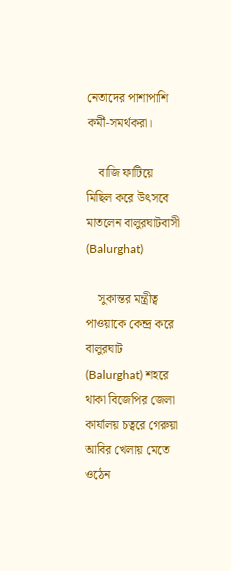নেতাদের পাশাপাশি কর্মী-সমর্থকরা।

    বাজি ফাটিয়ে মিছিল করে উৎসবে মাতলেন বালুরঘাটবাসী (Balurghat)

    সুকান্তর মন্ত্রীত্ব পাওয়াকে কেন্দ্র করে বালুরঘাট (Balurghat) শহরে থাকা বিজেপির জেলা কার্যালয় চত্বরে গেরুয়া আবির খেলায় মেতে ওঠেন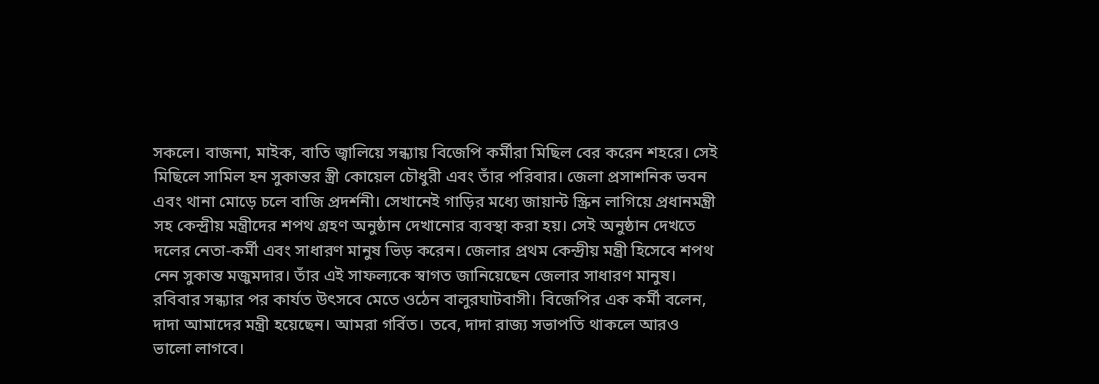সকলে। বাজনা, মাইক, বাতি জ্বালিয়ে সন্ধ্যায় বিজেপি কর্মীরা মিছিল বের করেন শহরে। সেই মিছিলে সামিল হন সুকান্তর স্ত্রী কোয়েল চৌধুরী এবং তাঁর পরিবার। জেলা প্রসাশনিক ভবন এবং থানা মোড়ে চলে বাজি প্রদর্শনী। সেখানেই গাড়ির মধ্যে জায়ান্ট স্ক্রিন লাগিয়ে প্রধানমন্ত্রী সহ কেন্দ্রীয় মন্ত্রীদের শপথ গ্রহণ অনুষ্ঠান দেখানোর ব্যবস্থা করা হয়। সেই অনুষ্ঠান দেখতে দলের নেতা-কর্মী এবং সাধারণ মানুষ ভিড় করেন। জেলার প্রথম কেন্দ্রীয় মন্ত্রী হিসেবে শপথ নেন সুকান্ত মজুমদার। তাঁর এই সাফল্যকে স্বাগত জানিয়েছেন জেলার সাধারণ মানুষ। রবিবার সন্ধ্যার পর কার্যত উৎসবে মেতে ওঠেন বালুরঘাটবাসী। বিজেপির এক কর্মী বলেন, দাদা আমাদের মন্ত্রী হয়েছেন। আমরা গর্বিত। তবে, দাদা রাজ্য সভাপতি থাকলে আরও ভালো লাগবে।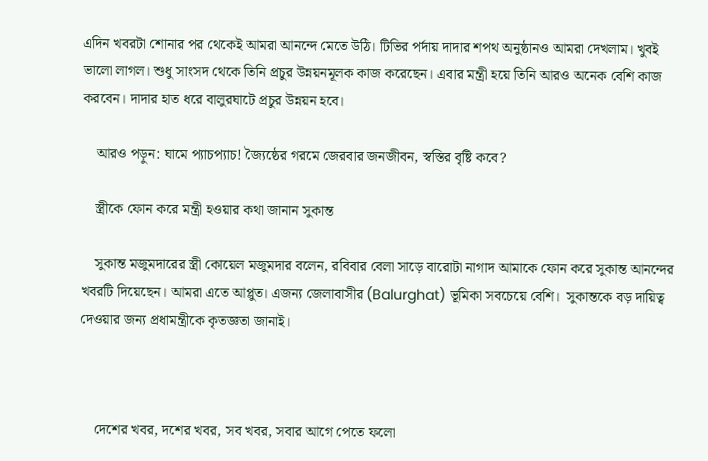এদিন খবরটা শোনার পর থেকেই আমরা আনন্দে মেতে উঠি। টিভির পর্দায় দাদার শপথ অনুষ্ঠানও আমরা দেখলাম। খুবই ভালো লাগল। শুধু সাংসদ থেকে তিনি প্রচুর উন্নয়নমূলক কাজ করেছেন। এবার মন্ত্রী হয়ে তিনি আরও অনেক বেশি কাজ করবেন। দাদার হাত ধরে বালুরঘাটে প্রচুর উন্নয়ন হবে।

    আরও পড়ুন: ঘামে প্যাচপ্যাচ! জ্যৈষ্ঠের গরমে জেরবার জনজীবন, স্বস্তির বৃষ্টি কবে?

    স্ত্রীকে ফোন করে মন্ত্রী হওয়ার কথা জানান সুকান্ত

    সুকান্ত মজুমদারের স্ত্রী কোয়েল মজুমদার বলেন, রবিবার বেলা সাড়ে বারোটা নাগাদ আমাকে ফোন করে সুকান্ত আনন্দের খবরটি দিয়েছেন। আমরা এতে আপ্লুত। এজন্য জেলাবাসীর (Balurghat) ভূমিকা সবচেয়ে বেশি।  সুকান্তকে বড় দায়িত্ব দেওয়ার জন্য প্রধামন্ত্রীকে কৃতজ্ঞতা জানাই।



    দেশের খবর, দশের খবর, সব খবর, সবার আগে পেতে ফলো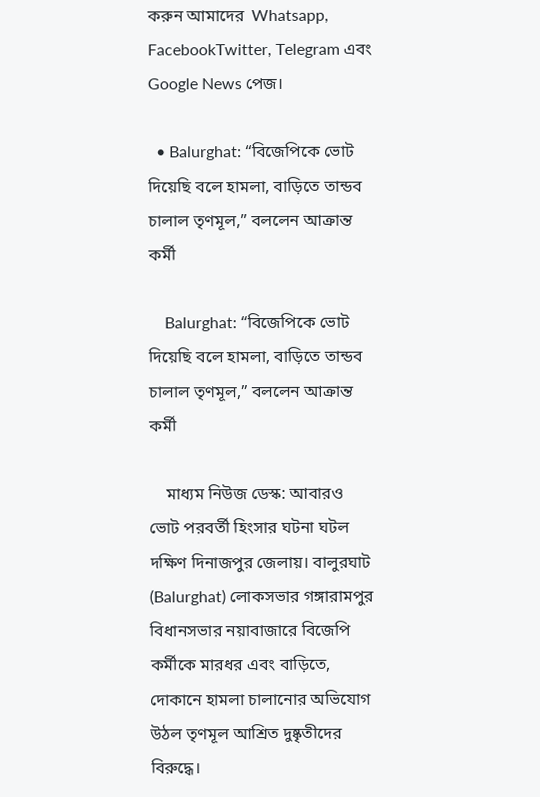করুন আমাদের  Whatsapp, FacebookTwitter, Telegram এবং Google News পেজ।

  • Balurghat: “বিজেপিকে ভোট দিয়েছি বলে হামলা, বাড়িতে তান্ডব চালাল তৃণমূল,” বললেন আক্রান্ত কর্মী

    Balurghat: “বিজেপিকে ভোট দিয়েছি বলে হামলা, বাড়িতে তান্ডব চালাল তৃণমূল,” বললেন আক্রান্ত কর্মী

    মাধ্যম নিউজ ডেস্ক: আবারও ভোট পরবর্তী হিংসার ঘটনা ঘটল দক্ষিণ দিনাজপুর জেলায়। বালুরঘাট (Balurghat) লোকসভার গঙ্গারামপুর বিধানসভার নয়াবাজারে বিজেপি কর্মীকে মারধর এবং বাড়িতে, দোকানে হামলা চালানোর অভিযোগ উঠল তৃণমূল আশ্রিত দুষ্কৃতীদের বিরুদ্ধে।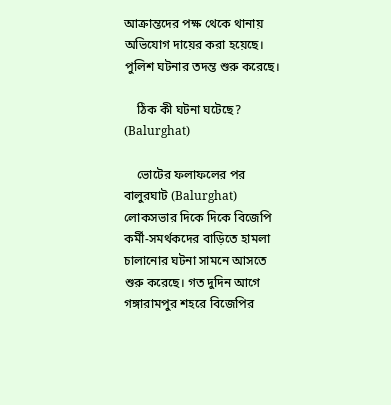আক্রান্তদের পক্ষ থেকে থানায় অভিযোগ দায়ের করা হয়েছে। পুলিশ ঘটনার তদন্ত শুরু করেছে।

    ঠিক কী ঘটনা ঘটেছে? (Balurghat)

    ভোটের ফলাফলের পর বালুরঘাট (Balurghat) লোকসভার দিকে দিকে বিজেপি কর্মী-সমর্থকদের বাড়িতে হামলা চালানোর ঘটনা সামনে আসতে শুরু করেছে। গত দুদিন আগে গঙ্গারামপুর শহরে বিজেপির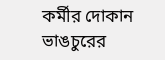কর্মীর দোকান ভাঙচুরের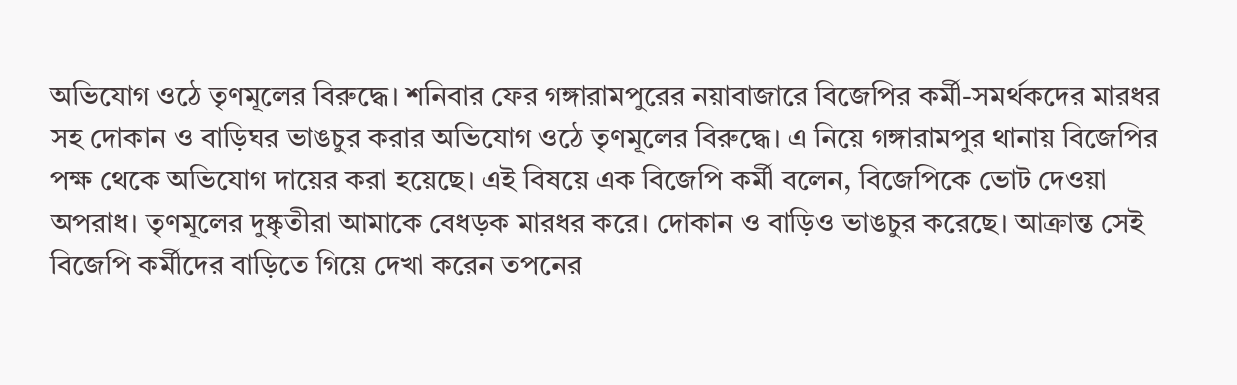অভিযোগ ওঠে তৃণমূলের বিরুদ্ধে। শনিবার ফের গঙ্গারামপুরের নয়াবাজারে বিজেপির কর্মী-সমর্থকদের মারধর সহ দোকান ও বাড়িঘর ভাঙচুর করার অভিযোগ ওঠে তৃণমূলের বিরুদ্ধে। এ নিয়ে গঙ্গারামপুর থানায় বিজেপির পক্ষ থেকে অভিযোগ দায়ের করা হয়েছে। এই বিষয়ে এক বিজেপি কর্মী বলেন, বিজেপিকে ভোট দেওয়া অপরাধ। তৃণমূলের দুষ্কৃতীরা আমাকে বেধড়ক মারধর করে। দোকান ও বাড়িও ভাঙচুর করেছে। আক্রান্ত সেই বিজেপি কর্মীদের বাড়িতে গিয়ে দেখা করেন তপনের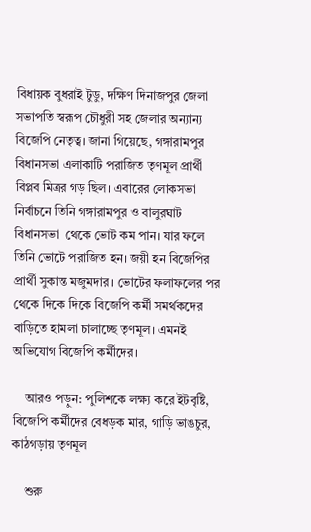বিধায়ক বুধরাই টুডু, দক্ষিণ দিনাজপুর জেলা সভাপতি স্বরূপ চৌধুরী সহ জেলার অন্যান্য বিজেপি নেতৃত্ব। জানা গিয়েছে, গঙ্গারামপুর বিধানসভা এলাকাটি পরাজিত তৃণমূল প্রার্থী বিপ্লব মিত্রর গড় ছিল। এবারের লোকসভা নির্বাচনে তিনি গঙ্গারামপুর ও বালুরঘাট বিধানসভা  থেকে ভোট কম পান। যার ফলে তিনি ভোটে পরাজিত হন। জয়ী হন বিজেপির প্রার্থী সুকান্ত মজুমদার। ভোটের ফলাফলের পর থেকে দিকে দিকে বিজেপি কর্মী সমর্থকদের বাড়িতে হামলা চালাচ্ছে তৃণমূল। এমনই অভিযোগ বিজেপি কর্মীদের।

    আরও পড়ুন: পুলিশকে লক্ষ্য করে ইটবৃষ্টি, বিজেপি কর্মীদের বেধড়ক মার, গাড়ি ভাঙচুর, কাঠগড়ায় তৃণমূল

    শুরু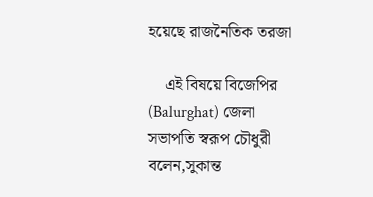হয়েছে রাজনৈতিক তরজা

    এই বিষয়ে বিজেপির (Balurghat) জেলা সভাপতি স্বরূপ চৌধুরী বলেন,সুকান্ত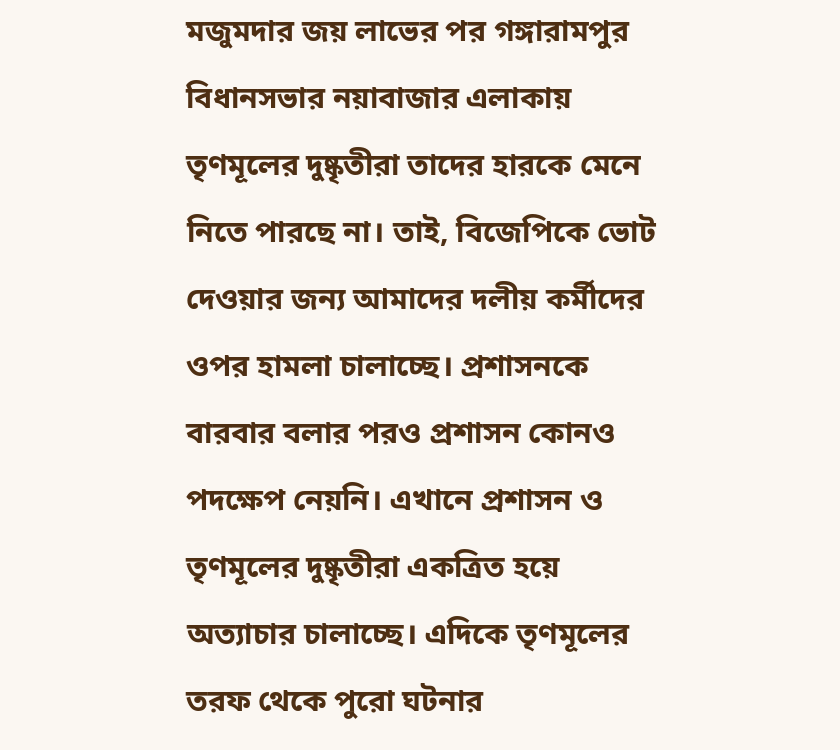মজুমদার জয় লাভের পর গঙ্গারামপুর বিধানসভার নয়াবাজার এলাকায় তৃণমূলের দুষ্কৃতীরা তাদের হারকে মেনে নিতে পারছে না। তাই, বিজেপিকে ভোট দেওয়ার জন্য আমাদের দলীয় কর্মীদের ওপর হামলা চালাচ্ছে। প্রশাসনকে বারবার বলার পরও প্রশাসন কোনও পদক্ষেপ নেয়নি। এখানে প্রশাসন ও তৃণমূলের দুষ্কৃতীরা একত্রিত হয়ে অত্যাচার চালাচ্ছে। এদিকে তৃণমূলের তরফ থেকে পুরো ঘটনার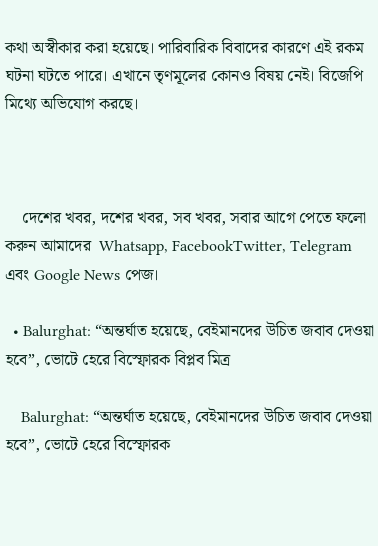কথা অস্বীকার করা হয়েছে। পারিবারিক বিবাদের কারণে এই রকম ঘটনা ঘটতে পারে। এখানে তৃণমূলের কোনও বিষয় নেই। বিজেপি মিথ্যে অভিযোগ করছে।



    দেশের খবর, দশের খবর, সব খবর, সবার আগে পেতে ফলো করুন আমাদের  Whatsapp, FacebookTwitter, Telegram এবং Google News পেজ।

  • Balurghat: “অন্তর্ঘাত হয়েছে, বেইমানদের উচিত জবাব দেওয়া হবে”, ভোটে হেরে বিস্ফোরক বিপ্লব মিত্র

    Balurghat: “অন্তর্ঘাত হয়েছে, বেইমানদের উচিত জবাব দেওয়া হবে”, ভোটে হেরে বিস্ফোরক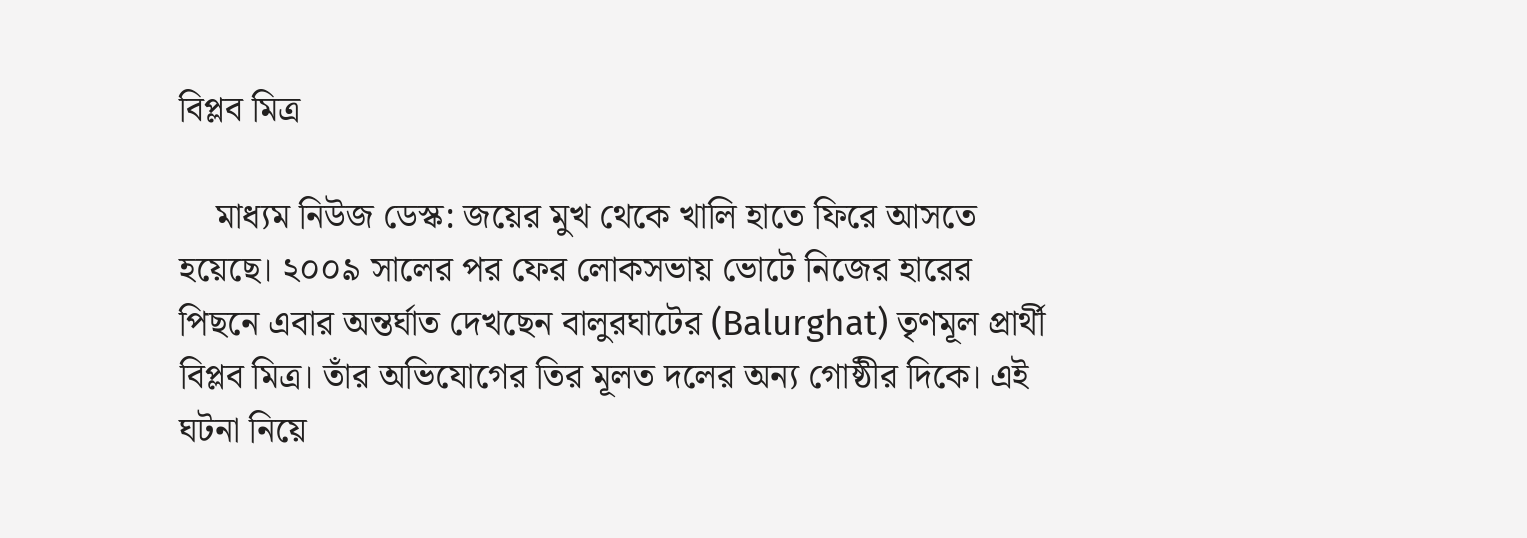বিপ্লব মিত্র

    মাধ্যম নিউজ ডেস্ক: জয়ের মুখ থেকে খালি হাতে ফিরে আসতে হয়েছে। ২০০৯ সালের পর ফের লোকসভায় ভোটে নিজের হারের পিছনে এবার অন্তর্ঘাত দেখছেন বালুরঘাটের (Balurghat) তৃণমূল প্রার্থী বিপ্লব মিত্র। তাঁর অভিযোগের তির মূলত দলের অন্য গোষ্ঠীর দিকে। এই ঘটনা নিয়ে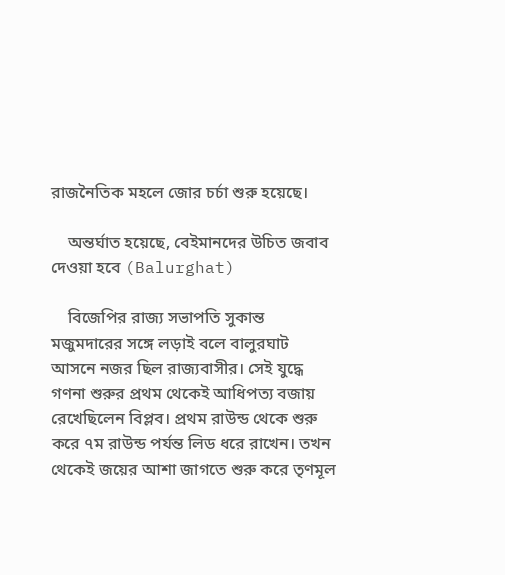রাজনৈতিক মহলে জোর চর্চা শুরু হয়েছে।

    অন্তর্ঘাত হয়েছে, বেইমানদের উচিত জবাব দেওয়া হবে (Balurghat)

    বিজেপির রাজ্য সভাপতি সুকান্ত মজুমদারের সঙ্গে লড়াই বলে বালুরঘাট আসনে নজর ছিল রাজ্যবাসীর। সেই যুদ্ধে গণনা শুরুর প্রথম থেকেই আধিপত্য বজায় রেখেছিলেন বিপ্লব। প্রথম রাউন্ড থেকে শুরু করে ৭ম রাউন্ড পর্যন্ত লিড ধরে রাখেন। তখন থেকেই জয়ের আশা জাগতে শুরু করে তৃণমূল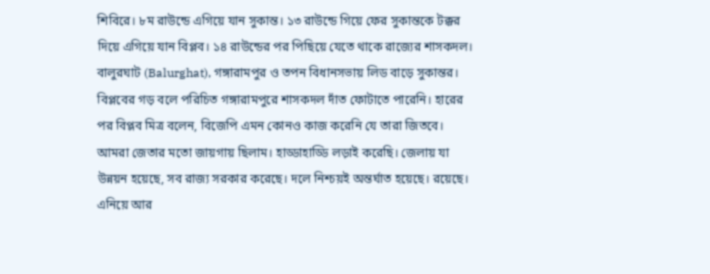শিবিরে। ৮ম রাউন্ডে এগিয়ে যান সুকান্ত। ১৩ রাউন্ডে গিয়ে ফের সুকান্তকে টক্কর দিয়ে এগিয়ে যান বিপ্লব। ১৪ রাউন্ডের পর পিছিয়ে যেতে থাকে রাজ্যের শাসকদল। বালুরঘাট (Balurghat), গঙ্গারামপুর ও তপন বিধানসভায় লিড বাড়ে সুকান্তর। বিপ্লবের গড় বলে পরিচিত গঙ্গারামপুরে শাসকদল দাঁত ফোটাতে পারেনি। হারের পর বিপ্লব মিত্র বলেন, বিজেপি এমন কোনও কাজ করেনি যে তারা জিতবে। আমরা জেতার মতো জায়গায় ছিলাম। হাড্ডাহাড্ডি লড়াই করেছি। জেলায় যা উন্নয়ন হয়েছে, সব রাজ্য সরকার করেছে। দলে নিশ্চয়ই অন্তর্ঘাত হয়েছে। রয়েছে। এনিয়ে আর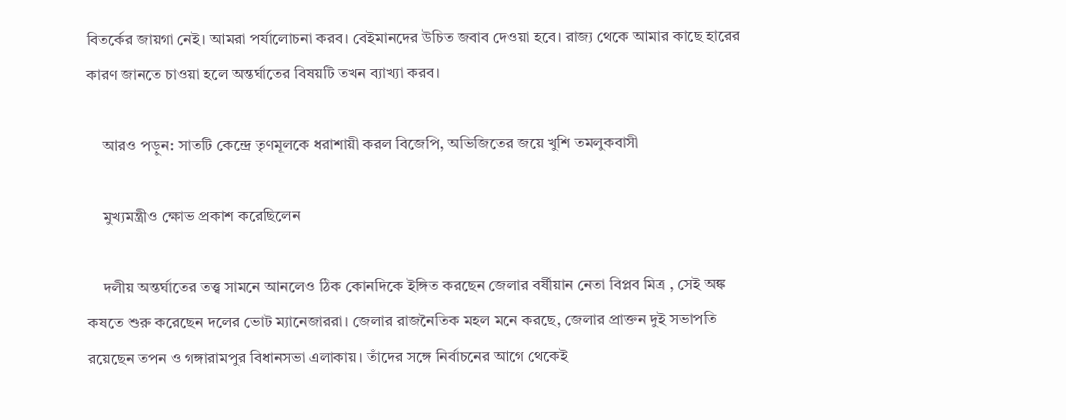বিতর্কের জায়গা নেই। আমরা পর্যালোচনা করব। বেইমানদের উচিত জবাব দেওয়া হবে। রাজ্য থেকে আমার কাছে হারের কারণ জানতে চাওয়া হলে অন্তর্ঘাতের বিষয়টি তখন ব্যাখ্যা করব।

    আরও পড়ুন: সাতটি কেন্দ্রে তৃণমূলকে ধরাশায়ী করল বিজেপি, অভিজিতের জয়ে খুশি তমলুকবাসী

    মুখ্যমন্ত্রীও ক্ষোভ প্রকাশ করেছিলেন

    দলীয় অন্তর্ঘাতের তত্ত্ব সামনে আনলেও ঠিক কোনদিকে ইঙ্গিত করছেন জেলার বর্ষীয়ান নেতা বিপ্লব মিত্র , সেই অঙ্ক কষতে শুরু করেছেন দলের ভোট ম্যানেজাররা। জেলার রাজনৈতিক মহল মনে করছে, জেলার প্রাক্তন দুই সভাপতি রয়েছেন তপন ও গঙ্গারামপুর বিধানসভা এলাকায়। তাঁদের সঙ্গে নির্বাচনের আগে থেকেই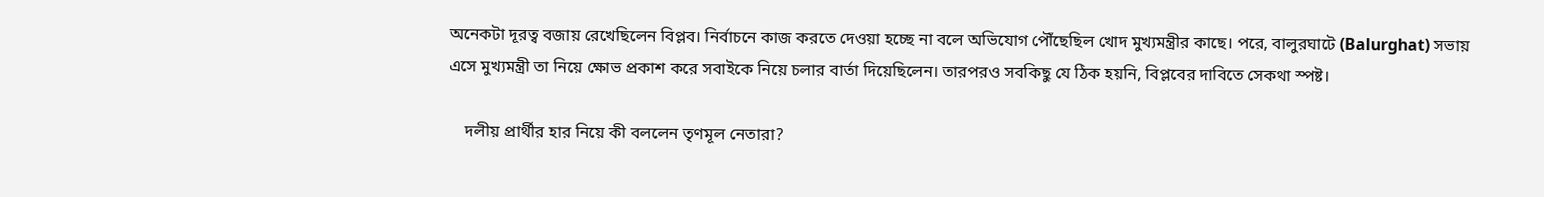অনেকটা দূরত্ব বজায় রেখেছিলেন বিপ্লব। নির্বাচনে কাজ করতে দেওয়া হচ্ছে না বলে অভিযোগ পৌঁছেছিল খোদ মুখ্যমন্ত্রীর কাছে। পরে, বালুরঘাটে (Balurghat) সভায় এসে মুখ্যমন্ত্রী তা নিয়ে ক্ষোভ প্রকাশ করে সবাইকে নিয়ে চলার বার্তা দিয়েছিলেন। তারপরও সবকিছু যে ঠিক হয়নি, বিপ্লবের দাবিতে সেকথা স্পষ্ট।

    দলীয় প্রার্থীর হার নিয়ে কী বললেন তৃণমূল নেতারা?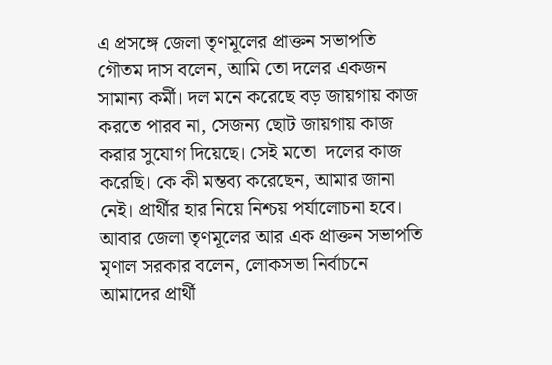এ প্রসঙ্গে জেলা তৃণমূলের প্রাক্তন সভাপতি গৌতম দাস বলেন, আমি তো দলের একজন সামান্য কর্মী। দল মনে করেছে বড় জায়গায় কাজ করতে পারব না, সেজন্য ছোট জায়গায় কাজ করার সুযোগ দিয়েছে। সেই মতো  দলের কাজ করেছি। কে কী মন্তব্য করেছেন, আমার জানা নেই। প্রার্থীর হার নিয়ে নিশ্চয় পর্যালোচনা হবে। আবার জেলা তৃণমূলের আর এক প্রাক্তন সভাপতি মৃণাল সরকার বলেন, লোকসভা নির্বাচনে আমাদের প্রার্থী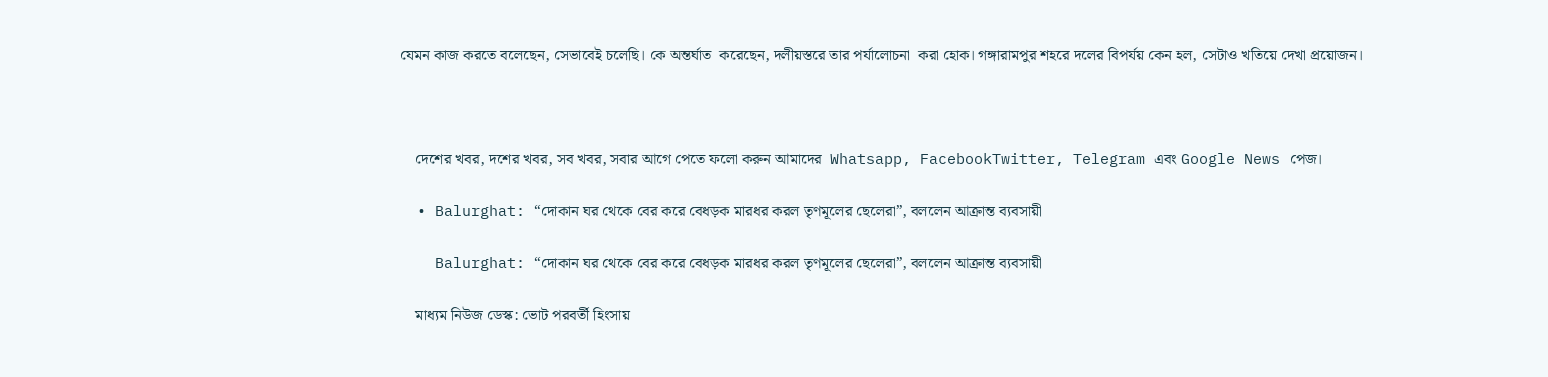যেমন কাজ করতে বলেছেন, সেভাবেই চলেছি। কে অন্তর্ঘাত  করেছেন, দলীয়স্তরে তার পর্যালোচনা  করা হোক। গঙ্গারামপুর শহরে দলের বিপর্যয় কেন হল, সেটাও খতিয়ে দেখা প্রয়োজন।



    দেশের খবর, দশের খবর, সব খবর, সবার আগে পেতে ফলো করুন আমাদের  Whatsapp, FacebookTwitter, Telegram এবং Google News পেজ।

  • Balurghat: “দোকান ঘর থেকে বের করে বেধড়ক মারধর করল তৃণমূলের ছেলেরা”, বললেন আক্রান্ত ব্যবসায়ী

    Balurghat: “দোকান ঘর থেকে বের করে বেধড়ক মারধর করল তৃণমূলের ছেলেরা”, বললেন আক্রান্ত ব্যবসায়ী

    মাধ্যম নিউজ ডেস্ক: ভোট পরবর্তী হিংসায়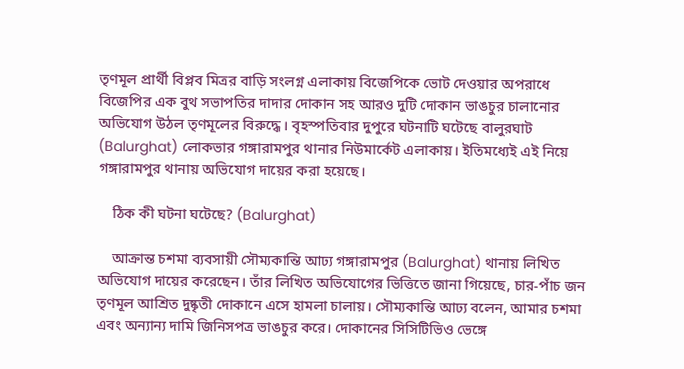তৃণমূল প্রার্থী বিপ্লব মিত্রর বাড়ি সংলগ্ন এলাকায় বিজেপিকে ভোট দেওয়ার অপরাধে বিজেপির এক বুথ সভাপতির দাদার দোকান সহ আরও দুটি দোকান ভাঙচুর চালানোর অভিযোগ উঠল তৃণমূলের বিরুদ্ধে। বৃহস্পতিবার দুপুরে ঘটনাটি ঘটেছে বালুরঘাট (Balurghat) লোকভার গঙ্গারামপুর থানার নিউমার্কেট এলাকায়। ইতিমধ্যেই এই নিয়ে গঙ্গারামপুর থানায় অভিযোগ দায়ের করা হয়েছে।

    ঠিক কী ঘটনা ঘটেছে? (Balurghat)

    আক্রান্ত চশমা ব্যবসায়ী সৌম্যকান্তি আঢ্য গঙ্গারামপুর (Balurghat) থানায় লিখিত অভিযোগ দায়ের করেছেন। তাঁর লিখিত অভিযোগের ভিত্তিতে জানা গিয়েছে, চার-পাঁচ জন তৃণমূল আশ্রিত দুষ্কৃতী দোকানে এসে হামলা চালায়। সৌম্যকান্তি আঢ্য বলেন, আমার চশমা এবং অন্যান্য দামি জিনিসপত্র ভাঙচুর করে। দোকানের সিসিটিভিও ভেঙ্গে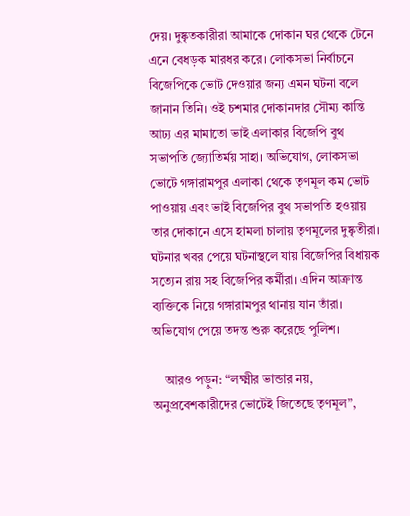দেয়। দুষ্কৃতকারীরা আমাকে দোকান ঘর থেকে টেনে এনে বেধড়ক মারধর করে। লোকসভা নির্বাচনে বিজেপিকে ভোট দেওয়ার জন্য এমন ঘটনা বলে জানান তিনি। ওই চশমার দোকানদার সৌম্য কান্তি আঢ্য এর মামাতো ভাই এলাকার বিজেপি বুথ সভাপতি জ্যোতির্ময় সাহা। অভিযোগ, লোকসভা ভোটে গঙ্গারামপুর এলাকা থেকে তৃণমূল কম ভোট পাওয়ায় এবং ভাই বিজেপির বুথ সভাপতি হওয়ায় তার দোকানে এসে হামলা চালায় তৃণমূলের দুষ্কৃতীরা। ঘটনার খবর পেয়ে ঘটনাস্থলে যায় বিজেপির বিধায়ক সত্যেন রায় সহ বিজেপির কর্মীরা। এদিন আক্রান্ত ব্যক্তিকে নিয়ে গঙ্গারামপুর থানায় যান তাঁরা। অভিযোগ পেয়ে তদন্ত শুরু করেছে পুলিশ।

    আরও পড়ুন: “লক্ষ্মীর ভান্ডার নয়, অনুপ্রবেশকারীদের ভোটেই জিতেছে তৃণমূল”,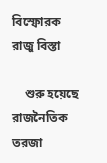বিস্ফোরক রাজু বিস্তা

    শুরু হয়েছে রাজনৈতিক তরজা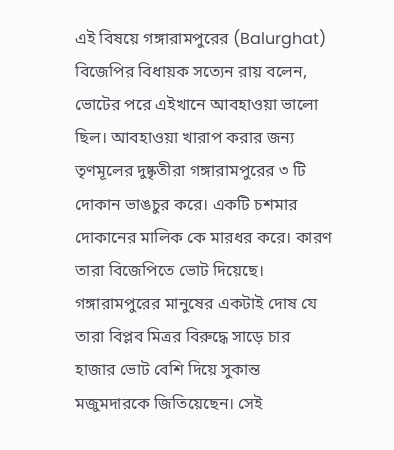এই বিষয়ে গঙ্গারামপুরের (Balurghat) বিজেপির বিধায়ক সত্যেন রায় বলেন, ভোটের পরে এইখানে আবহাওয়া ভালো ছিল। আবহাওয়া খারাপ করার জন্য তৃণমূলের দুষ্কৃতীরা গঙ্গারামপুরের ৩ টি দোকান ভাঙচুর করে। একটি চশমার দোকানের মালিক কে মারধর করে। কারণ তারা বিজেপিতে ভোট দিয়েছে। গঙ্গারামপুরের মানুষের একটাই দোষ যে তারা বিপ্লব মিত্রর বিরুদ্ধে সাড়ে চার হাজার ভোট বেশি দিয়ে সুকান্ত মজুমদারকে জিতিয়েছেন। সেই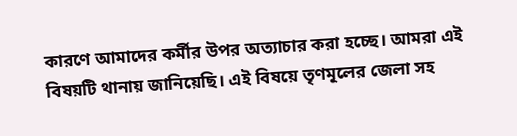কারণে আমাদের কর্মীর উপর অত্যাচার করা হচ্ছে। আমরা এই বিষয়টি থানায় জানিয়েছি। এই বিষয়ে তৃণমূলের জেলা সহ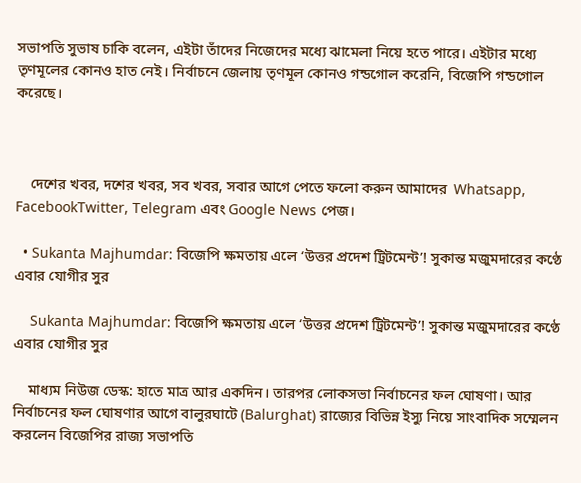সভাপতি সুভাষ চাকি বলেন, এইটা তাঁদের নিজেদের মধ্যে ঝামেলা নিয়ে হতে পারে। এইটার মধ্যে তৃণমূলের কোনও হাত নেই। নির্বাচনে জেলায় তৃণমূল কোনও গন্ডগোল করেনি, বিজেপি গন্ডগোল করেছে।



    দেশের খবর, দশের খবর, সব খবর, সবার আগে পেতে ফলো করুন আমাদের  Whatsapp, FacebookTwitter, Telegram এবং Google News পেজ।

  • Sukanta Majhumdar: বিজেপি ক্ষমতায় এলে ‘উত্তর প্রদেশ ট্রিটমেন্ট’! সুকান্ত মজুমদারের কণ্ঠে এবার যোগীর সুর

    Sukanta Majhumdar: বিজেপি ক্ষমতায় এলে ‘উত্তর প্রদেশ ট্রিটমেন্ট’! সুকান্ত মজুমদারের কণ্ঠে এবার যোগীর সুর

    মাধ্যম নিউজ ডেস্ক: হাতে মাত্র আর একদিন। তারপর লোকসভা নির্বাচনের ফল ঘোষণা। আর নির্বাচনের ফল ঘোষণার আগে বালুরঘাটে (Balurghat) রাজ্যের বিভিন্ন ইস্যু নিয়ে সাংবাদিক সম্মেলন করলেন বিজেপির রাজ্য সভাপতি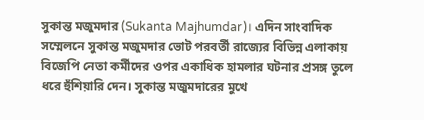সুকান্ত মজুমদার (Sukanta Majhumdar)। এদিন সাংবাদিক সম্মেলনে সুকান্ত মজুমদার ভোট পরবর্তী রাজ্যের বিভিন্ন এলাকায় বিজেপি নেতা কর্মীদের ওপর একাধিক হামলার ঘটনার প্রসঙ্গ তুলে ধরে হুঁশিয়ারি দেন। সুকান্ত মজুমদারের মুখে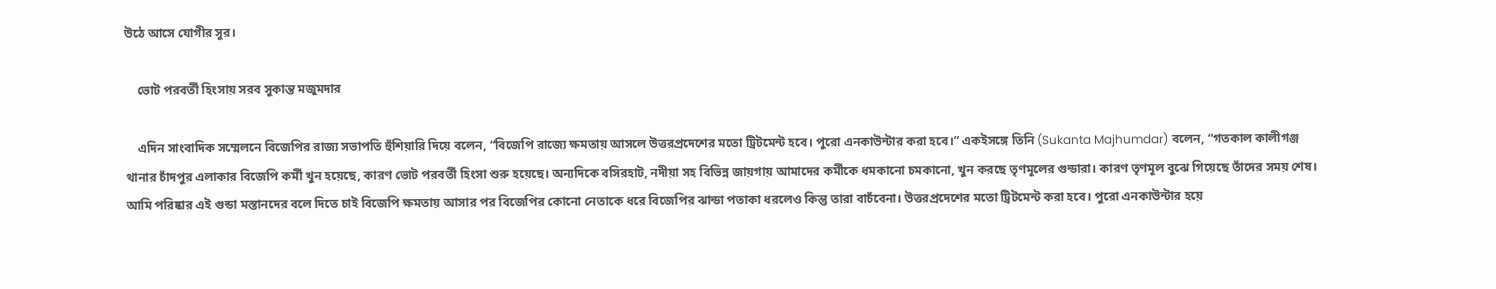উঠে আসে যোগীর সুর।

    ভোট পরবর্তী হিংসায় সরব সুকান্ত মজুমদার

    এদিন সাংবাদিক সম্মেলনে বিজেপির রাজ্য সভাপতি হুঁশিয়ারি দিয়ে বলেন, “বিজেপি রাজ্যে ক্ষমতায় আসলে উত্তরপ্রদেশের মতো ট্রিটমেন্ট হবে। পুরো এনকাউন্টার করা হবে।” একইসঙ্গে তিনি (Sukanta Majhumdar) বলেন, “গতকাল কালীগঞ্জ থানার চাঁদপুর এলাকার বিজেপি কর্মী খুন হয়েছে, কারণ ভোট পরবর্তী হিংসা শুরু হয়েছে। অন্যদিকে বসিরহাট, নদীয়া সহ বিভিন্ন জায়গায় আমাদের কর্মীকে ধমকানো চমকানো, খুন করছে তৃণমূলের গুন্ডারা। কারণ তৃণমূল বুঝে গিয়েছে তাঁদের সময় শেষ। আমি পরিষ্কার এই গুন্ডা মস্তানদের বলে দিতে চাই বিজেপি ক্ষমতায় আসার পর বিজেপির কোনো নেতাকে ধরে বিজেপির ঝান্ডা পতাকা ধরলেও কিন্তু তারা বাচঁবেনা। উত্তরপ্রদেশের মতো ট্রিটমেন্ট করা হবে। পুরো এনকাউন্টার হয়ে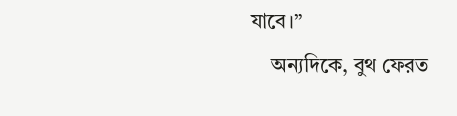যাবে।”
    অন্যদিকে, বুথ ফেরত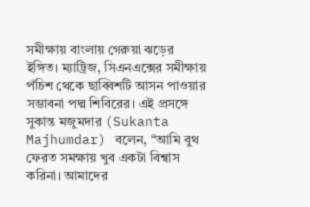সমীক্ষায় বাংলায় গেরুয়া ঝড়ের ইঙ্গিত। ম্যাট্রিজ, সিএনএক্সের সমীক্ষায় পঁচিশ থেকে ছাব্বিশটি আসন পাওয়ার সম্ভাবনা পদ্ম শিবিরের। এই প্রসঙ্গে সুকান্ত মজুমদার (Sukanta Majhumdar) বলেন, “আমি বুথ ফেরত সমক্ষায় খুব একটা বিশ্বাস করিনা। আমাদের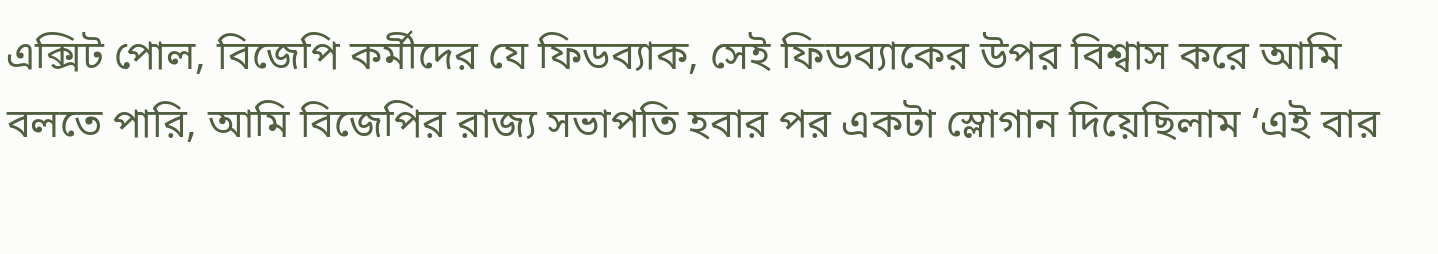এক্সিট পোল, বিজেপি কর্মীদের যে ফিডব্যাক, সেই ফিডব্যাকের উপর বিশ্বাস করে আমি বলতে পারি, আমি বিজেপির রাজ্য সভাপতি হবার পর একটা স্লোগান দিয়েছিলাম ‘এই বার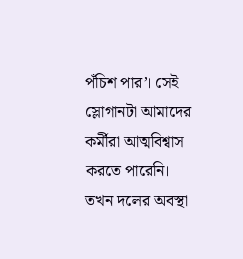পঁচিশ পার’। সেই স্লোগানটা আমাদের কর্মীরা আত্মবিশ্বাস করতে পারেনি। তখন দলের অবস্থা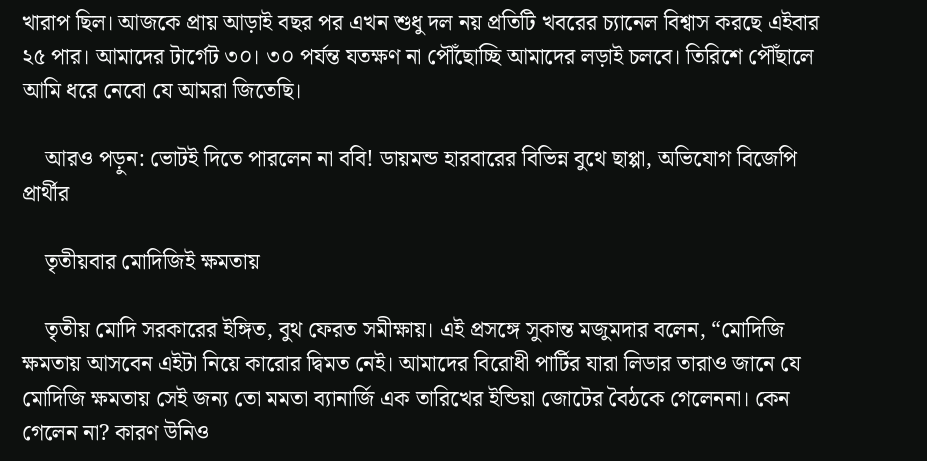খারাপ ছিল। আজকে প্রায় আড়াই বছর পর এখন শুধু দল নয় প্রতিটি খবরের চ্যানেল বিশ্বাস করছে এইবার ২৫ পার। আমাদের টার্গেট ৩০। ৩০ পর্যন্ত যতক্ষণ না পৌঁছোচ্ছি আমাদের লড়াই চলবে। তিরিশে পৌঁছালে আমি ধরে নেবো যে আমরা জিতেছি।

    আরও পড়ুন: ভোটই দিতে পারলেন না ববি! ডায়মন্ড হারবারের বিভিন্ন বুথে ছাপ্পা, অভিযোগ বিজেপি প্রার্থীর

    তৃতীয়বার মোদিজিই ক্ষমতায়

    তৃতীয় মোদি সরকারের ইঙ্গিত, বুথ ফেরত সমীক্ষায়। এই প্রসঙ্গে সুকান্ত মজুমদার বলেন, “মোদিজি ক্ষমতায় আসবেন এইটা নিয়ে কারোর দ্বিমত নেই। আমাদের বিরোধী পার্টির যারা লিডার তারাও জানে যে মোদিজি ক্ষমতায় সেই জন্য তো মমতা ব্যানার্জি এক তারিখের ইন্ডিয়া জোটের বৈঠকে গেলেননা। কেন গেলেন না? কারণ উনিও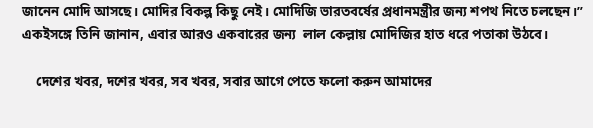জানেন মোদি আসছে। মোদির বিকল্প কিছু নেই। মোদিজি ভারতবর্ষের প্রধানমন্ত্রীর জন্য শপথ নিতে চলছেন।” একইসঙ্গে তিনি জানান, এবার আরও একবারের জন্য  লাল কেল্লায় মোদিজির হাত ধরে পতাকা উঠবে।

    দেশের খবর, দশের খবর, সব খবর, সবার আগে পেতে ফলো করুন আমাদের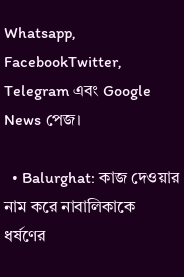Whatsapp, FacebookTwitter, Telegram এবং Google News পেজ।

  • Balurghat: কাজ দেওয়ার নাম করে নাবালিকাকে ধর্ষণের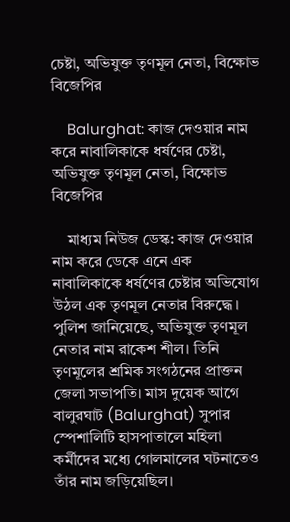চেষ্টা, অভিযুক্ত তৃণমূল নেতা, বিক্ষোভ বিজেপির

    Balurghat: কাজ দেওয়ার নাম করে নাবালিকাকে ধর্ষণের চেষ্টা, অভিযুক্ত তৃণমূল নেতা, বিক্ষোভ বিজেপির

    মাধ্যম নিউজ ডেস্ক: কাজ দেওয়ার নাম করে ডেকে এনে এক নাবালিকাকে ধর্ষণের চেষ্টার অভিযোগ উঠল এক তৃণমূল নেতার বিরুদ্ধে। পুলিশ জানিয়েছে, অভিযুক্ত তৃণমূল নেতার নাম রাকেশ শীল। তিনি তৃণমূলের শ্রমিক সংগঠনের প্রাক্তন জেলা সভাপতি। মাস দুয়েক আগে বালুরঘাট (Balurghat) সুপার স্পেশালিটি হাসপাতালে মহিলা কর্মীদের মধ্যে গোলমালের ঘটনাতেও তাঁর নাম জড়িয়েছিল।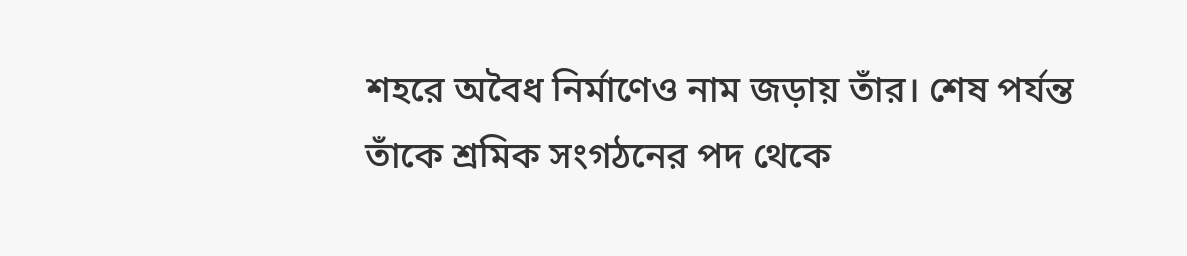শহরে অবৈধ নির্মাণেও নাম জড়ায় তাঁর। শেষ পর্যন্ত তাঁকে শ্রমিক সংগঠনের পদ থেকে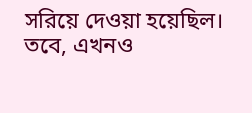সরিয়ে দেওয়া হয়েছিল। তবে, এখনও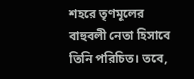শহরে তৃণমূলের বাহুবলী নেতা হিসাবে তিনি পরিচিত। তবে,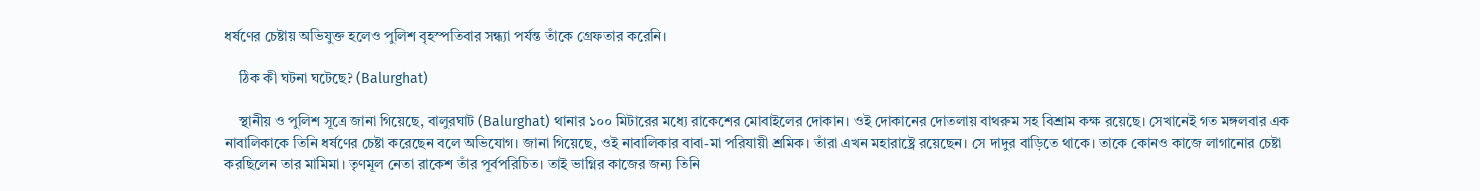ধর্ষণের চেষ্টায় অভিযুক্ত হলেও পুলিশ বৃহস্পতিবার সন্ধ্যা পর্যন্ত তাঁকে গ্রেফতার করেনি।

    ঠিক কী ঘটনা ঘটেছে? (Balurghat)

    স্থানীয় ও পুলিশ সূত্রে জানা গিয়েছে, বালুরঘাট (Balurghat) থানার ১০০ মিটারের মধ্যে রাকেশের মোবাইলের দোকান। ওই দোকানের দোতলায় বাথরুম সহ বিশ্রাম কক্ষ রয়েছে। সেখানেই গত মঙ্গলবার এক নাবালিকাকে তিনি ধর্ষণের চেষ্টা করেছেন বলে অভিযোগ। জানা গিয়েছে, ওই নাবালিকার বাবা-মা পরিযায়ী শ্রমিক। তাঁরা এখন মহারাষ্ট্রে রয়েছেন। সে দাদুর বাড়িতে থাকে। তাকে কোনও কাজে লাগানোর চেষ্টা করছিলেন তার মামিমা। তৃণমূল নেতা রাকেশ তাঁর পূর্বপরিচিত। তাই ভাগ্নির কাজের জন্য তিনি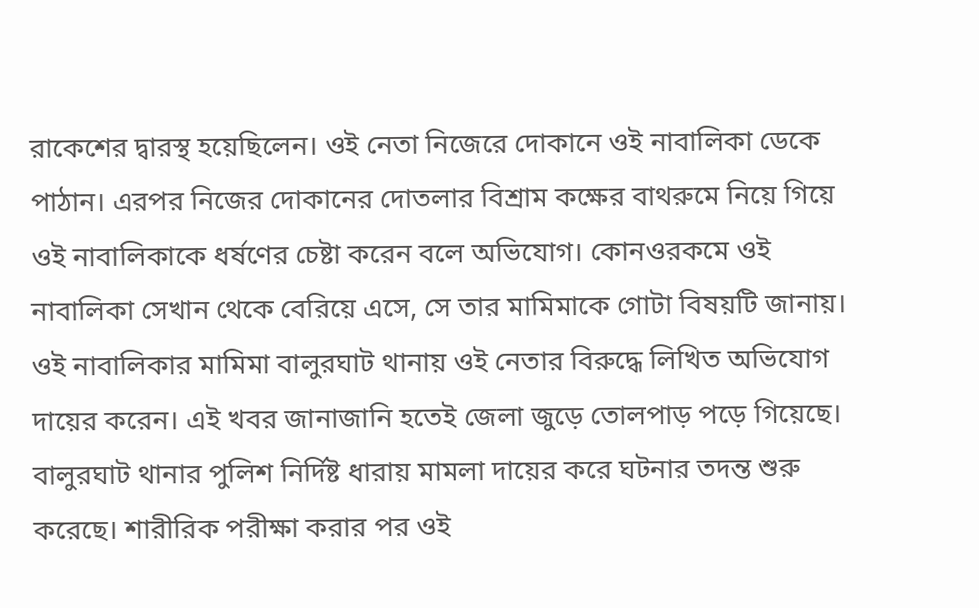রাকেশের দ্বারস্থ হয়েছিলেন। ওই নেতা নিজেরে দোকানে ওই নাবালিকা ডেকে পাঠান। এরপর নিজের দোকানের দোতলার বিশ্রাম কক্ষের বাথরুমে নিয়ে গিয়ে ওই নাবালিকাকে ধর্ষণের চেষ্টা করেন বলে অভিযোগ। কোনওরকমে ওই নাবালিকা সেখান থেকে বেরিয়ে এসে, সে তার মামিমাকে গোটা বিষয়টি জানায়। ওই নাবালিকার মামিমা বালুরঘাট থানায় ওই নেতার বিরুদ্ধে লিখিত অভিযোগ দায়ের করেন। এই খবর জানাজানি হতেই জেলা জুড়ে তোলপাড় পড়ে গিয়েছে। বালুরঘাট থানার পুলিশ নির্দিষ্ট ধারায় মামলা দায়ের করে ঘটনার তদন্ত শুরু করেছে। শারীরিক পরীক্ষা করার পর ওই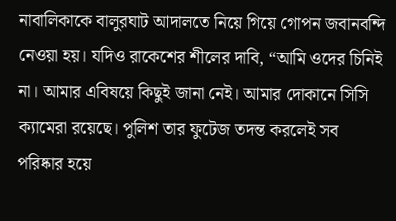নাবালিকাকে বালুরঘাট আদালতে নিয়ে গিয়ে গোপন জবানবন্দি নেওয়া হয়। যদিও রাকেশের শীলের দাবি, “আমি ওদের চিনিই না। আমার এবিষয়ে কিছুই জানা নেই। আমার দোকানে সিসি ক্যামেরা রয়েছে। পুলিশ তার ফুটেজ তদন্ত করলেই সব পরিষ্কার হয়ে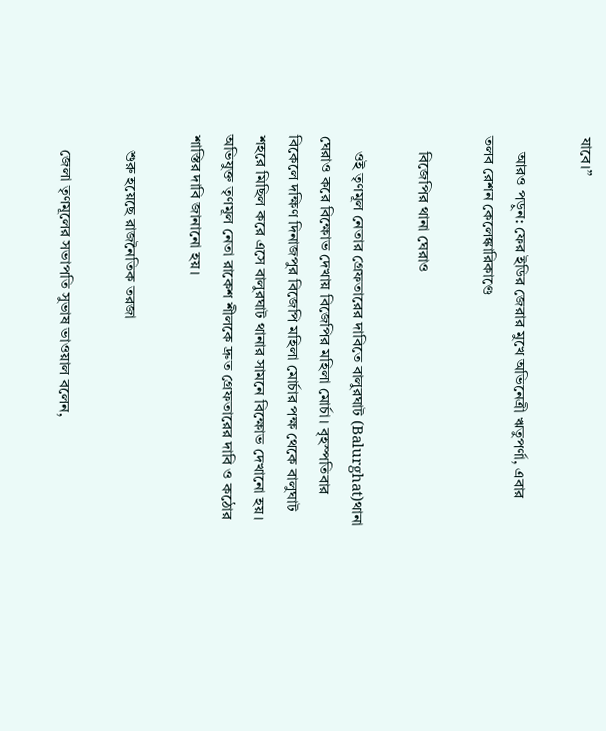যাবে।”

    আরও পড়ুন: ফের ইডির জেরার মুখে অভিনেত্রী ঋতুপর্ণা, এবার তলব রেশন কেলেঙ্কারিকাণ্ডে

    বিজেপির থানা ঘেরাও

    ওই তৃণমূল নেতার গ্রেফতারের দাবিতে বালুরঘাট (Balurghat)থানা ঘেরাও করে বিক্ষোভ দেখায় বিজেপির মহিলা মোর্চা। বৃহস্পতিবার বিকেলে দক্ষিণ দিনাজপুর বিজেপি মহিলা মোর্চার পক্ষ থেকে বালুঘাট শহরে মিছিল করে এসে বালুরঘাট থানার সামনে বিক্ষোভ দেখানো হয়। অভিযুক্ত তৃণমূল নেতা রাকেশ শীলকে দ্রুত গ্রেফতারের দাবি ও কঠোর শাস্তির দাবি জানানো হয়।

    শুরু হয়েছে রাজনৈতিক তরজা

    জেলা তৃণমূলের সভাপতি সুভাষ ভাওয়াল বলেন,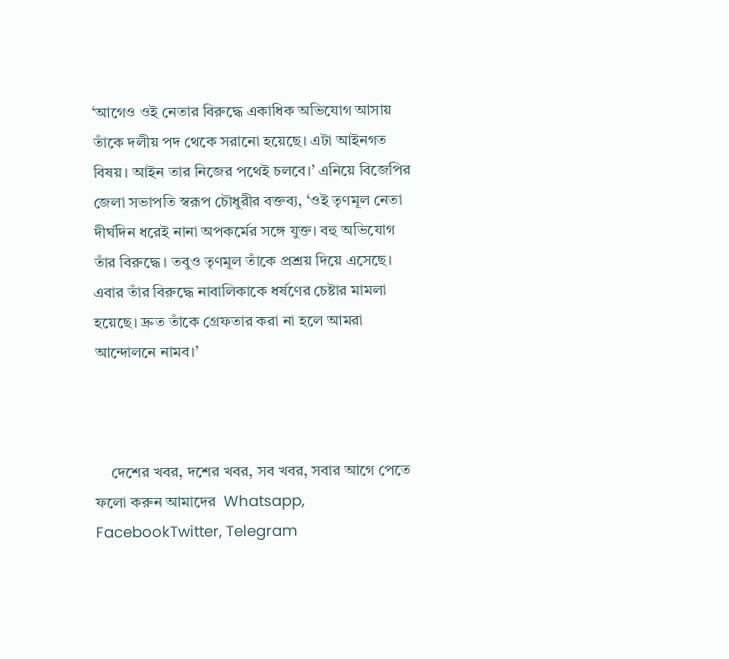‘আগেও ওই নেতার বিরুদ্ধে একাধিক অভিযোগ আসায় তাঁকে দলীয় পদ থেকে সরানো হয়েছে। এটা আইনগত বিষয়। আইন তার নিজের পথেই চলবে।’ এনিয়ে বিজেপির জেলা সভাপতি স্বরূপ চৌধুরীর বক্তব্য, ‘ওই তৃণমূল নেতা দীর্ঘদিন ধরেই নানা অপকর্মের সঙ্গে যুক্ত। বহু অভিযোগ তাঁর বিরুদ্ধে। তবুও তৃণমূল তাঁকে প্রশ্রয় দিয়ে এসেছে। এবার তাঁর বিরুদ্ধে নাবালিকাকে ধর্ষণের চেষ্টার মামলা হয়েছে। দ্রুত তাঁকে গ্রেফতার করা না হলে আমরা আন্দোলনে নামব।’



    দেশের খবর, দশের খবর, সব খবর, সবার আগে পেতে ফলো করুন আমাদের  Whatsapp, FacebookTwitter, Telegram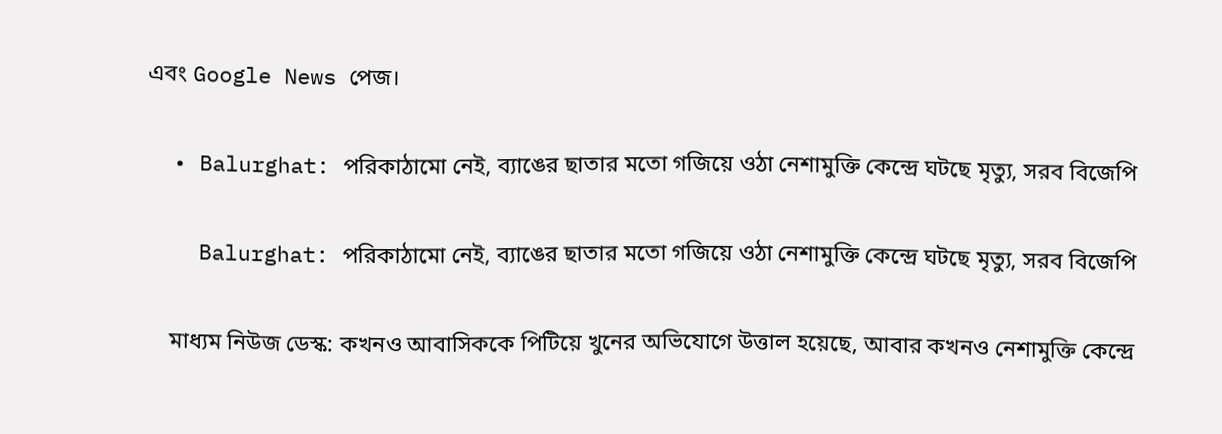এবং Google News পেজ।

  • Balurghat: পরিকাঠামো নেই, ব্যাঙের ছাতার মতো গজিয়ে ওঠা নেশামুক্তি কেন্দ্রে ঘটছে মৃত্যু, সরব বিজেপি

    Balurghat: পরিকাঠামো নেই, ব্যাঙের ছাতার মতো গজিয়ে ওঠা নেশামুক্তি কেন্দ্রে ঘটছে মৃত্যু, সরব বিজেপি

    মাধ্যম নিউজ ডেস্ক: কখনও আবাসিককে পিটিয়ে খুনের অভিযোগে উত্তাল হয়েছে, আবার কখনও নেশামুক্তি কেন্দ্রে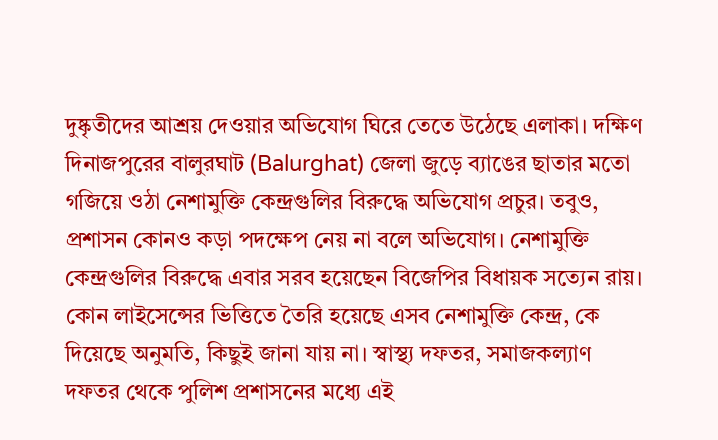দুষ্কৃতীদের আশ্রয় দেওয়ার অভিযোগ ঘিরে তেতে উঠেছে এলাকা। দক্ষিণ দিনাজপুরের বালুরঘাট (Balurghat) জেলা জুড়ে ব্যাঙের ছাতার মতো গজিয়ে ওঠা নেশামুক্তি কেন্দ্রগুলির বিরুদ্ধে অভিযোগ প্রচুর। তবুও, প্রশাসন কোনও কড়া পদক্ষেপ নেয় না বলে অভিযোগ। নেশামুক্তি কেন্দ্রগুলির বিরুদ্ধে এবার সরব হয়েছেন বিজেপির বিধায়ক সত্যেন রায়। কোন লাইসেন্সের ভিত্তিতে তৈরি হয়েছে এসব নেশামুক্তি কেন্দ্র, কে দিয়েছে অনুমতি, কিছুই জানা যায় না। স্বাস্থ্য দফতর, সমাজকল্যাণ দফতর থেকে পুলিশ প্রশাসনের মধ্যে এই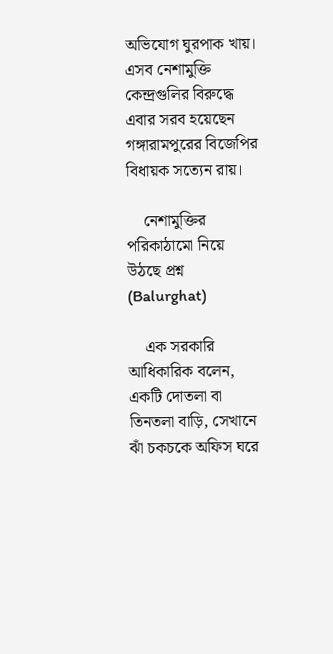অভিযোগ ঘুরপাক খায়। এসব নেশামুক্তি কেন্দ্রগুলির বিরুদ্ধে এবার সরব হয়েছেন গঙ্গারামপুরের বিজেপির বিধায়ক সত্যেন রায়।

    নেশামুক্তির পরিকাঠামো নিয়ে উঠছে প্রশ্ন (Balurghat)

    এক সরকারি আধিকারিক বলেন, একটি দোতলা বা তিনতলা বাড়ি, সেখানে ঝাঁ চকচকে অফিস ঘরে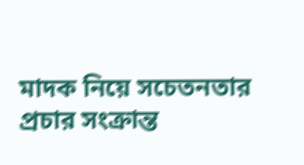মাদক নিয়ে সচেতনতার প্রচার সংক্রান্ত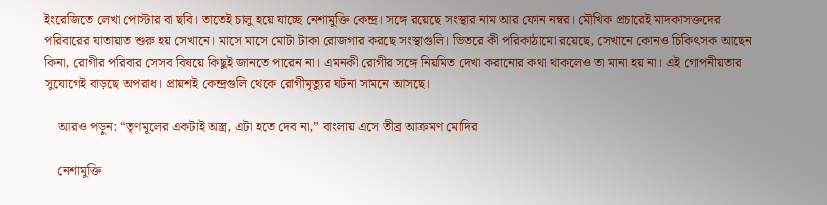ইংরেজিতে লেখা পোস্টার বা ছবি। তাতেই চালু হয়ে যাচ্ছে নেশামুক্তি কেন্দ্র। সঙ্গে রয়েছে সংস্থার নাম আর ফোন নম্বর। মৌখিক প্রচারেই মাদকাসক্তদের পরিবারের যাতায়াত শুরু হয় সেখানে। মাসে মাসে মোটা টাকা রোজগার করছে সংস্থাগুলি। ভিতরে কী পরিকাঠামো রয়েছে, সেখানে কোনও চিকিৎসক আছেন কিনা, রোগীর পরিবার সেসব বিষয়ে কিছুই জানতে পারেন না। এমনকী রোগীর সঙ্গে নিয়মিত দেখা করানোর কথা থাকলেও তা মানা হয় না। এই গোপনীয়তার সুযোগেই বাড়ছে অপরাধ। প্রায়শই কেন্দ্রগুলি থেকে রোগীমৃত্যুর ঘটনা সামনে আসছে।

    আরও পড়ুন: “তৃণমূলের একটাই অস্ত্র, এটা হতে দেব না,” বাংলায় এসে তীব্র আক্রমণ মোদির

    নেশামুক্তি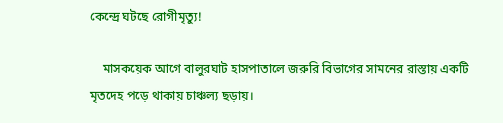কেন্দ্রে ঘটছে রোগীমৃত্যু!

    মাসকয়েক আগে বালুরঘাট হাসপাতালে জরুরি বিভাগের সামনের রাস্তায় একটি মৃতদেহ পড়ে থাকায় চাঞ্চল্য ছড়ায়।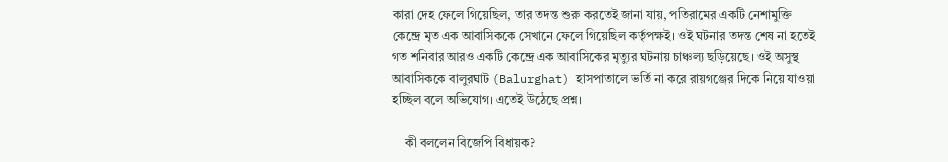কারা দেহ ফেলে গিয়েছিল, তার তদন্ত শুরু করতেই জানা যায়, পতিরামের একটি নেশামুক্তি কেন্দ্রে মৃত এক আবাসিককে সেখানে ফেলে গিয়েছিল কর্তৃপক্ষই। ওই ঘটনার তদন্ত শেষ না হতেই গত শনিবার আরও একটি কেন্দ্রে এক আবাসিকের মৃত্যুর ঘটনায় চাঞ্চল্য ছড়িয়েছে। ওই অসুস্থ আবাসিককে বালুরঘাট (Balurghat) হাসপাতালে ভর্তি না করে রায়গঞ্জের দিকে নিয়ে যাওয়া হচ্ছিল বলে অভিযোগ। এতেই উঠেছে প্রশ্ন।

    কী বললেন বিজেপি বিধায়ক?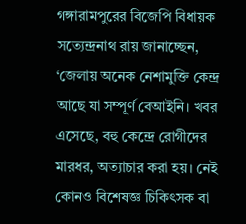গঙ্গারামপুরের বিজেপি বিধায়ক সত্যেন্দ্রনাথ রায় জানাচ্ছেন, ‘জেলায় অনেক নেশামুক্তি কেন্দ্র আছে যা সম্পূর্ণ বেআইনি। খবর এসেছে, বহু কেন্দ্রে রোগীদের মারধর, অত্যাচার করা হয়। নেই কোনও বিশেষজ্ঞ চিকিৎসক বা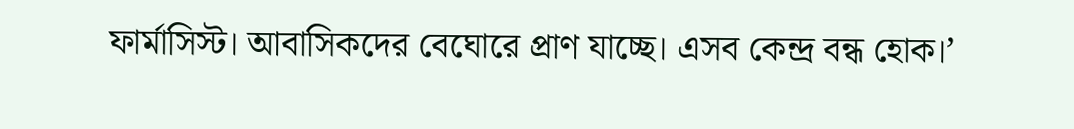ফার্মাসিস্ট। আবাসিকদের বেঘোরে প্রাণ যাচ্ছে। এসব কেন্দ্র বন্ধ হোক।’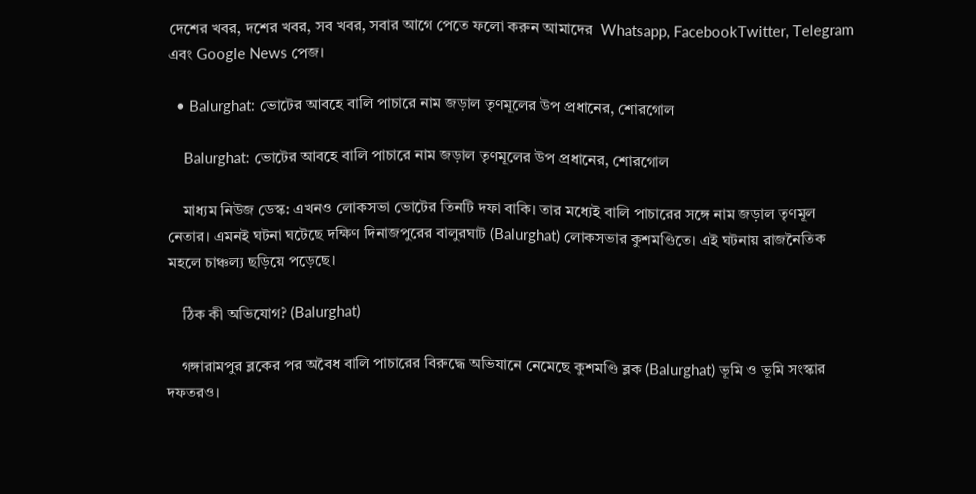দেশের খবর, দশের খবর, সব খবর, সবার আগে পেতে ফলো করুন আমাদের  Whatsapp, FacebookTwitter, Telegram এবং Google News পেজ।

  • Balurghat: ভোটের আবহে বালি পাচারে নাম জড়াল তৃণমূলের উপ প্রধানের, শোরগোল

    Balurghat: ভোটের আবহে বালি পাচারে নাম জড়াল তৃণমূলের উপ প্রধানের, শোরগোল

    মাধ্যম নিউজ ডেস্ক: এখনও লোকসভা ভোটের তিনটি দফা বাকি। তার মধ্যেই বালি পাচারের সঙ্গে নাম জড়াল তৃণমূল নেতার। এমনই ঘটনা ঘটেছে দক্ষিণ দিনাজপুরের বালুরঘাট (Balurghat) লোকসভার কুশমণ্ডিতে। এই ঘটনায় রাজনৈতিক মহলে চাঞ্চল্য ছড়িয়ে পড়েছে।

    ঠিক কী অভিযোগ? (Balurghat)

    গঙ্গারামপুর ব্লকের পর অবৈধ বালি পাচারের বিরুদ্ধে অভিযানে নেমেছে কুশমণ্ডি ব্লক (Balurghat) ভূমি ও ভূমি সংস্কার দফতরও।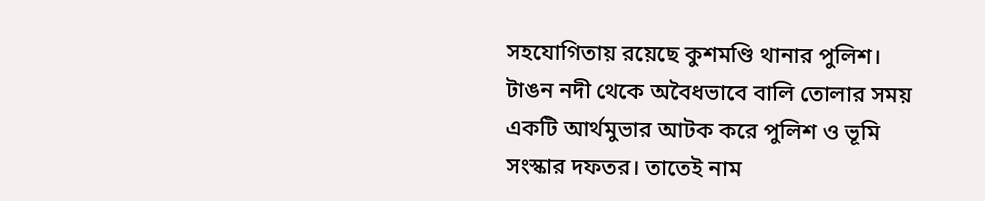সহযোগিতায় রয়েছে কুশমণ্ডি থানার পুলিশ। টাঙন নদী থেকে অবৈধভাবে বালি তোলার সময় একটি আর্থমুভার আটক করে পুলিশ ও ভূমি সংস্কার দফতর। তাতেই নাম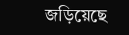জড়িয়েছে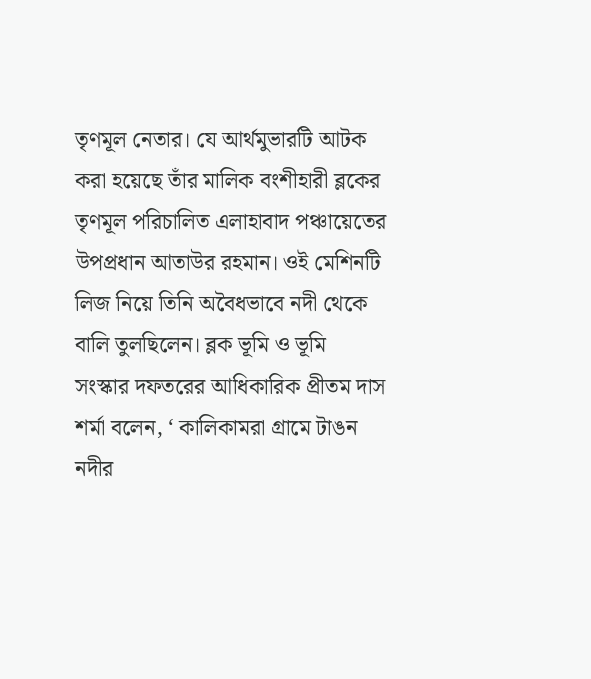তৃণমূল নেতার। যে আর্থমুভারটি আটক করা হয়েছে তাঁর মালিক বংশীহারী ব্লকের তৃণমূল পরিচালিত এলাহাবাদ পঞ্চায়েতের উপপ্রধান আতাউর রহমান। ওই মেশিনটি লিজ নিয়ে তিনি অবৈধভাবে নদী থেকে বালি তুলছিলেন। ব্লক ভূমি ও ভূমি সংস্কার দফতরের আধিকারিক প্রীতম দাস শর্মা বলেন, ‘ কালিকামরা গ্রামে টাঙন নদীর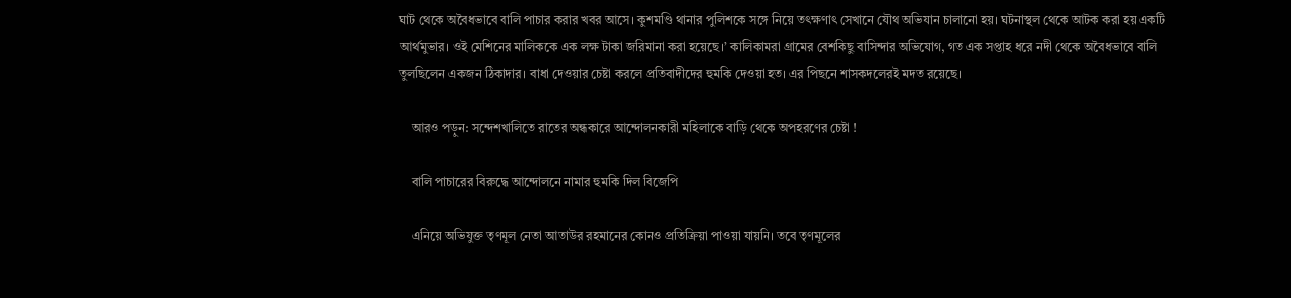ঘাট থেকে অবৈধভাবে বালি পাচার করার খবর আসে। কুশমণ্ডি থানার পুলিশকে সঙ্গে নিয়ে তৎক্ষণাৎ সেখানে যৌথ অভিযান চালানো হয়। ঘটনাস্থল থেকে আটক করা হয় একটি আর্থমুভার। ওই মেশিনের মালিককে এক লক্ষ টাকা জরিমানা করা হয়েছে।’ কালিকামরা গ্রামের বেশকিছু বাসিন্দার অভিযোগ, গত এক সপ্তাহ ধরে নদী থেকে অবৈধভাবে বালি তুলছিলেন একজন ঠিকাদার। বাধা দেওয়ার চেষ্টা করলে প্রতিবাদীদের হুমকি দেওয়া হত। এর পিছনে শাসকদলেরই মদত রয়েছে।

    আরও পড়ুন: সন্দেশখালিতে রাতের অন্ধকারে আন্দোলনকারী মহিলাকে বাড়ি থেকে অপহরণের চেষ্টা !

    বালি পাচারের বিরুদ্ধে আন্দোলনে নামার হুমকি দিল বিজেপি

    এনিয়ে অভিযুক্ত তৃণমূল নেতা আতাউর রহমানের কোনও প্রতিক্রিয়া পাওয়া যায়নি। তবে তৃণমূলের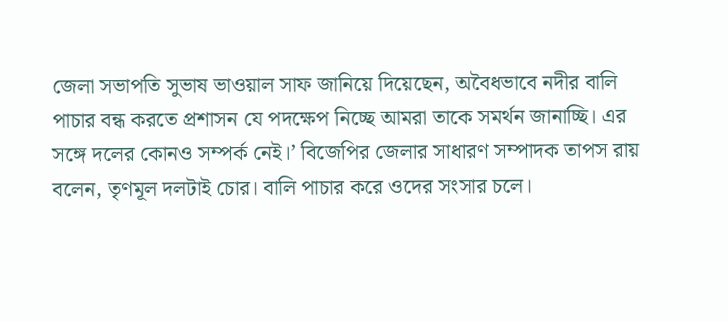জেলা সভাপতি সুভাষ ভাওয়াল সাফ জানিয়ে দিয়েছেন, অবৈধভাবে নদীর বালি পাচার বন্ধ করতে প্রশাসন যে পদক্ষেপ নিচ্ছে আমরা তাকে সমর্থন জানাচ্ছি। এর সঙ্গে দলের কোনও সম্পর্ক নেই।’ বিজেপির জেলার সাধারণ সম্পাদক তাপস রায় বলেন, তৃণমূল দলটাই চোর। বালি পাচার করে ওদের সংসার চলে।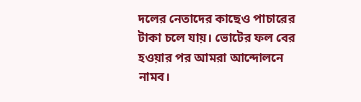দলের নেতাদের কাছেও পাচারের টাকা চলে যায়। ভোটের ফল বের হওয়ার পর আমরা আন্দোলনে নামব।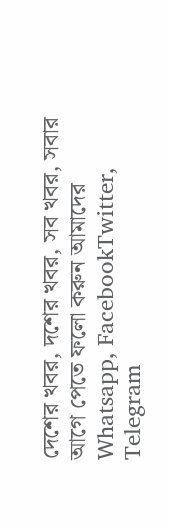দেশের খবর, দশের খবর, সব খবর, সবার আগে পেতে ফলো করুন আমাদের  Whatsapp, FacebookTwitter, Telegram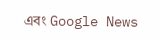এবং Google News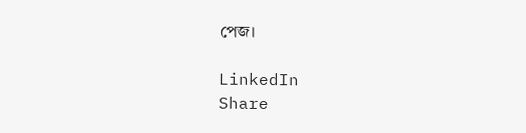পেজ।

LinkedIn
Share